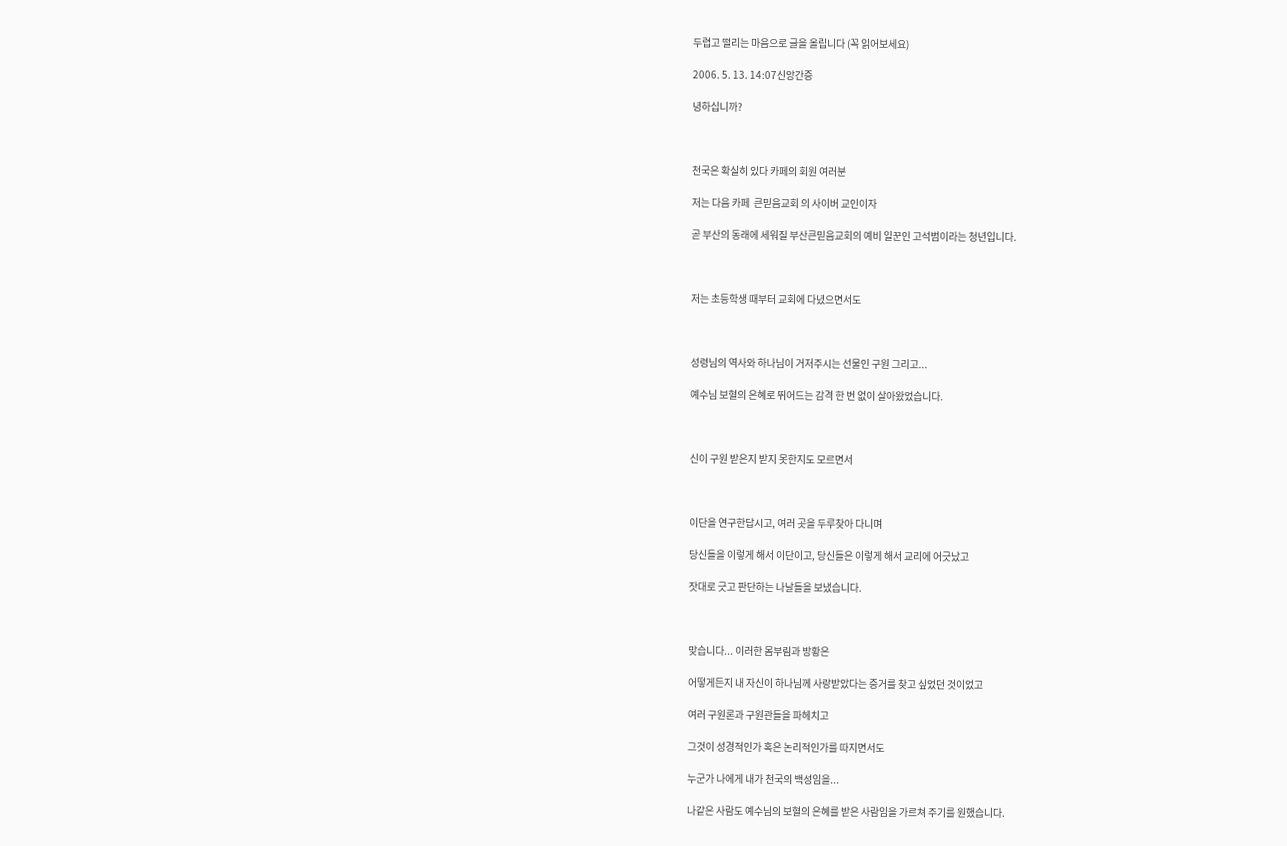두렵고 떨리는 마음으로 글을 올립니다 (꼭 읽어보세요)

2006. 5. 13. 14:07신앙간증

녕하십니까?



천국은 확실히 있다 카페의 회원 여러분

저는 다음 카페  큰믿음교회 의 사이버 교인이자

곧 부산의 동래에 세워질 부산큰믿음교회의 예비 일꾼인 고석범이라는 청년입니다.



저는 초등학생 때부터 교회에 다녔으면서도



성령님의 역사와 하나님이 거저주시는 선물인 구원 그리고...

예수님 보혈의 은혜로 뛰어드는 감격 한 번 없이 살아왔었습니다.



신이 구원 받은지 받지 못한지도 모르면서



이단을 연구한답시고, 여러 곳을 두루찾아 다니며

당신들을 이렇게 해서 이단이고, 당신들은 이렇게 해서 교리에 어긋났고

잣대로 긋고 판단하는 나날들을 보냈습니다.



맞습니다... 이러한 몸부림과 방황은

어떻게든지 내 자신이 하나님께 사랑받았다는 증거를 찾고 싶었던 것이었고

여러 구원론과 구원관들을 파헤치고

그것이 성경적인가 혹은 논리적인가를 따지면서도

누군가 나에게 내가 천국의 백성임을...

나같은 사람도 예수님의 보혈의 은혜를 받은 사람임을 가르쳐 주기를 원했습니다.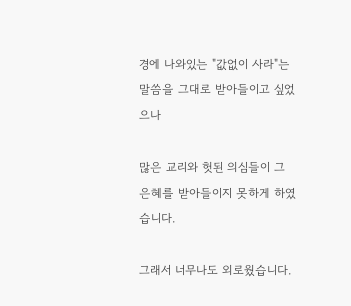경에 나와있는 "값없이 사라"는 말씀을 그대로 받아들이고 싶었으나

많은 교리와 헛된 의심들이 그 은혜를 받아들이지 못하게 하였습니다.

그래서 너무나도 외로웠습니다.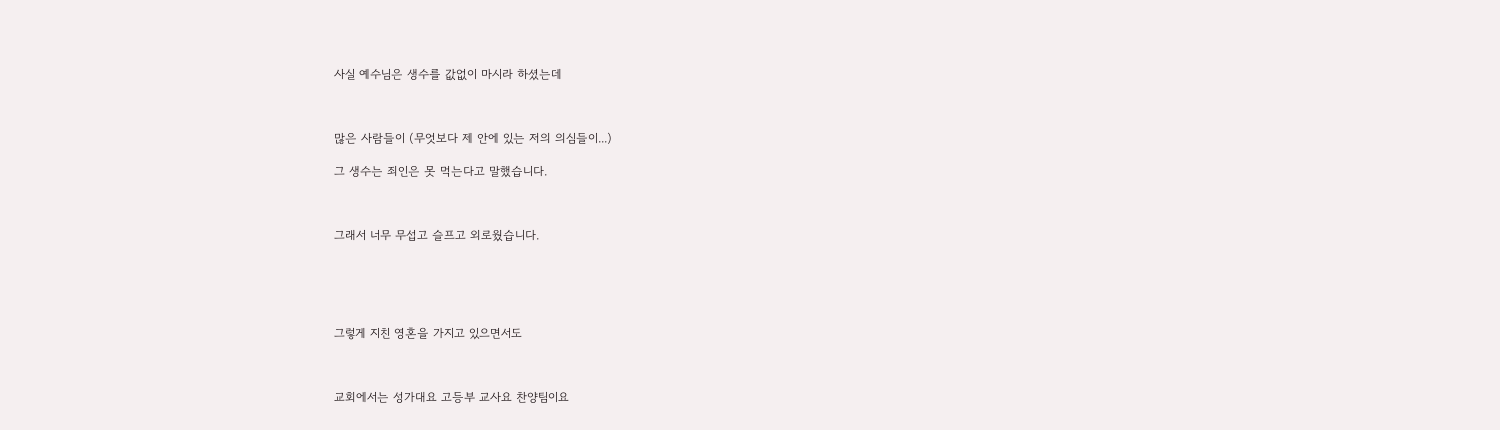사실 예수님은 생수를 값없이 마시라 하셨는데



많은 사람들이 (무엇보다 제 안에 있는 저의 의심들이...)

그 생수는 죄인은 못 먹는다고 말했습니다.



그래서 너무 무섭고 슬프고 외로웠습니다.





그렇게 지친 영혼을 가지고 있으면서도



교회에서는 성가대요 고등부 교사요 찬양팀이요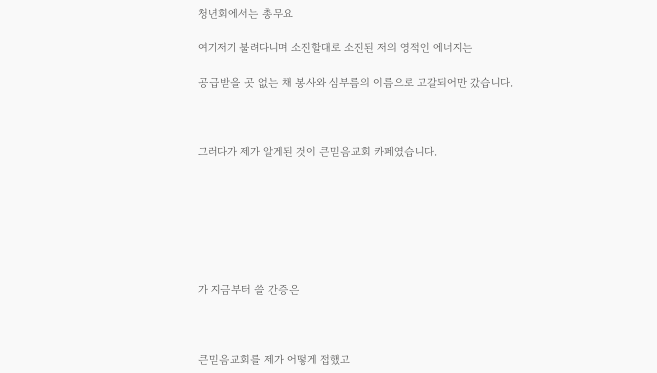청년회에서는 총무요

여기저기 불려다니며 소진할대로 소진된 저의 영적인 에너지는

공급받을 곳 없는 채 봉사와 심부름의 이름으로 고갈되어만 갔습니다.



그러다가 제가 알게된 것이 큰믿음교회 카페였습니다.







가 지금부터 쓸 간증은



큰믿음교회를 제가 어떻게 접했고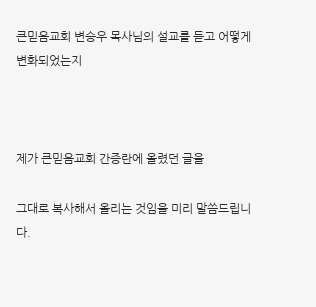큰믿음교회 변승우 목사님의 설교를 듣고 어떻게 변화되었는지



제가 큰믿음교회 간증란에 올렸던 글을

그대로 복사해서 올리는 것임을 미리 말씀드립니다.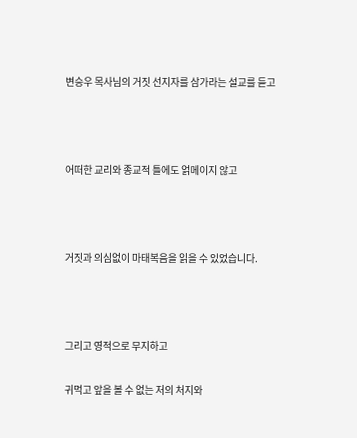변승우 목사님의 거짓 선지자를 삼가라는 설교를 듣고



어떠한 교리와 종교적 틀에도 얽메이지 않고



거짓과 의심없이 마태복음을 읽을 수 있었습니다.



그리고 영적으로 무지하고

귀먹고 앞을 볼 수 없는 저의 처지와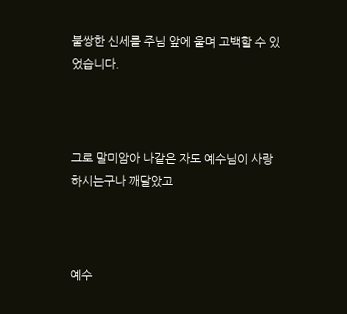불쌍한 신세를 주님 앞에 울며 고백할 수 있었습니다.



그로 말미암아 나같은 자도 예수님이 사랑하시는구나 깨달았고



예수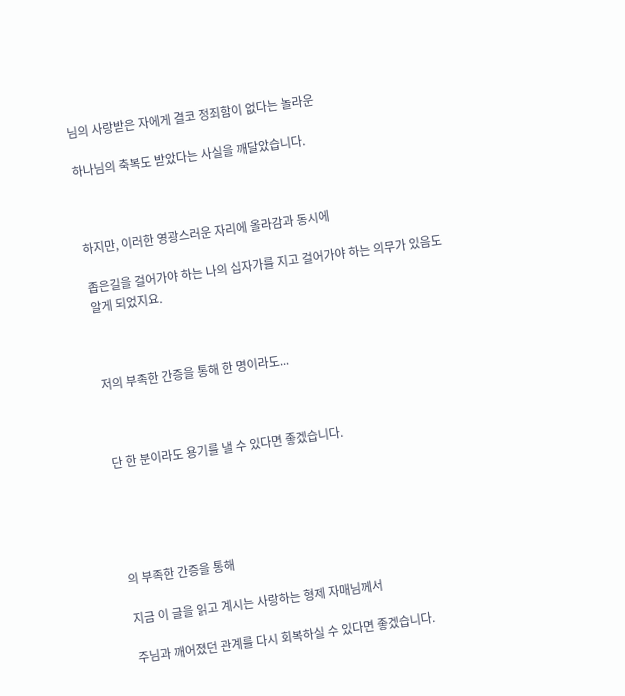님의 사랑받은 자에게 결코 정죄함이 없다는 놀라운

하나님의 축복도 받았다는 사실을 깨달았습니다.



하지만, 이러한 영광스러운 자리에 올라감과 동시에

좁은길을 걸어가야 하는 나의 십자가를 지고 걸어가야 하는 의무가 있음도 알게 되었지요.



저의 부족한 간증을 통해 한 명이라도...



단 한 분이라도 용기를 낼 수 있다면 좋겠습니다.





의 부족한 간증을 통해

지금 이 글을 읽고 계시는 사랑하는 형제 자매님께서

주님과 깨어졌던 관계를 다시 회복하실 수 있다면 좋겠습니다.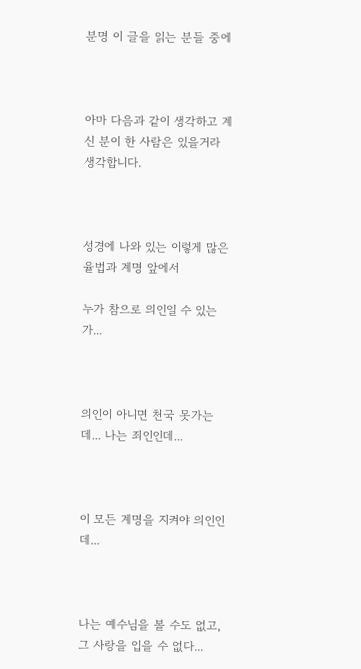분명 이 글을 읽는 분들 중에



아마 다음과 같이 생각하고 계신 분이 한 사람은 있을거라 생각합니다.



성경에 나와 있는 이렇게 많은 율법과 계명 앞에서

누가 참으로 의인일 수 있는가...



의인이 아니면 천국 못가는데... 나는 죄인인데...



이 모든 계명을 지켜야 의인인데...



나는 예수님을 볼 수도 없고, 그 사랑을 입을 수 없다...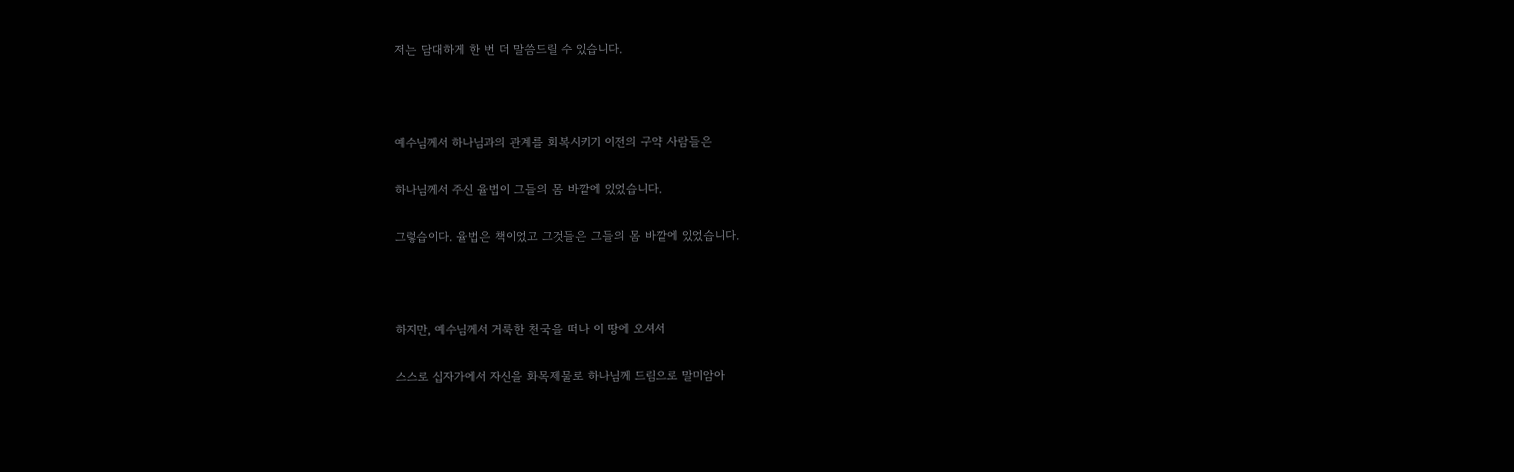저는 담대하게 한 번 더 말씀드릴 수 있습니다.



예수님께서 하나님과의 관계를 회복시키기 이전의 구약 사람들은

하나님께서 주신 율법이 그들의 몸 바깥에 있었습니다.

그렇습이다. 율법은 책이었고 그것들은 그들의 몸 바깥에 있었습니다.



하지만, 예수님께서 거룩한 천국을 떠나 이 땅에 오셔서

스스로 십자가에서 자신을 화목제물로 하나님께 드림으로 말미암아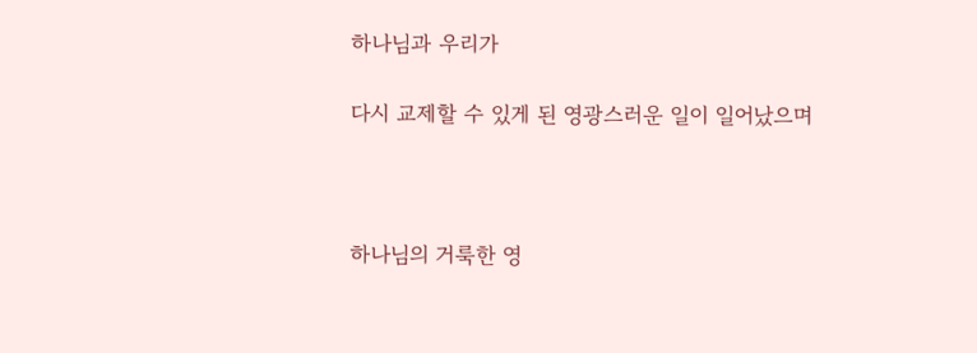하나님과 우리가

다시 교제할 수 있게 된 영광스러운 일이 일어났으며



하나님의 거룩한 영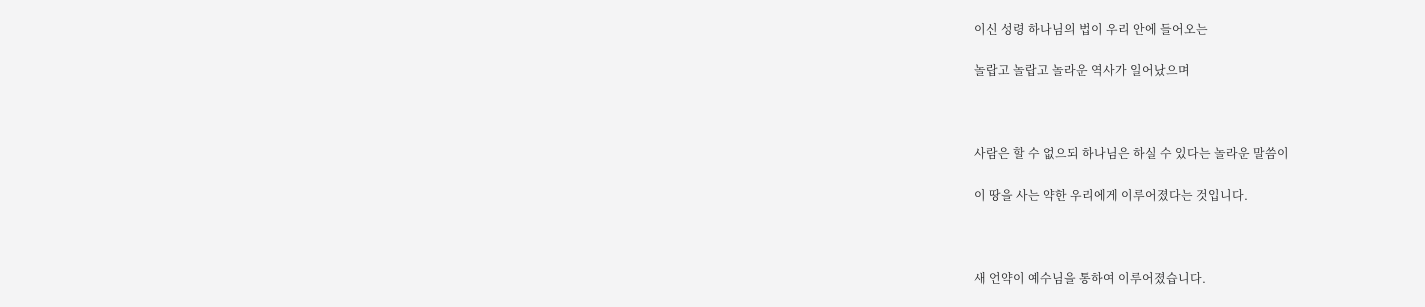이신 성령 하나님의 법이 우리 안에 들어오는

놀랍고 놀랍고 놀라운 역사가 일어났으며



사람은 할 수 없으되 하나님은 하실 수 있다는 놀라운 말씀이

이 땅을 사는 약한 우리에게 이루어졌다는 것입니다.



새 언약이 예수님을 통하여 이루어졌습니다.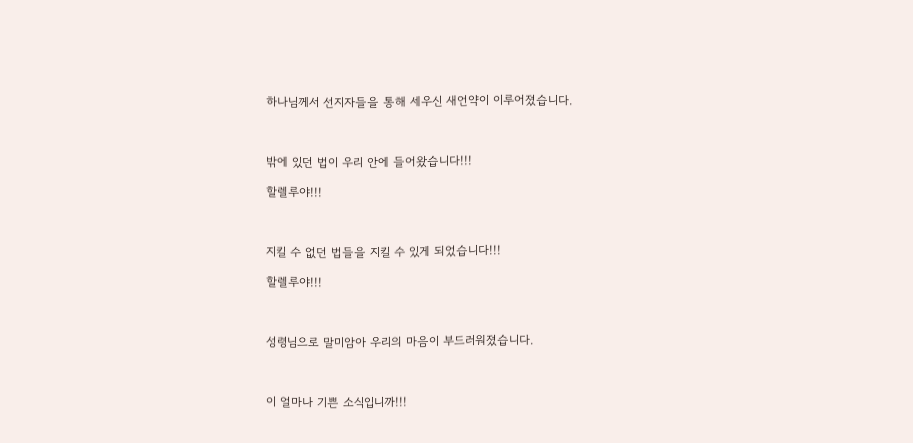하나님께서 선지자들을 통해 세우신 새언약이 이루어졌습니다.



밖에 있던 법이 우리 안에 들어왔습니다!!!

할렐루야!!!



지킬 수 없던 법들을 지킬 수 있게 되었습니다!!!

할렐루야!!!



성령님으로 말미암아 우리의 마음이 부드러워졌습니다.



이 얼마나 기쁜 소식입니까!!!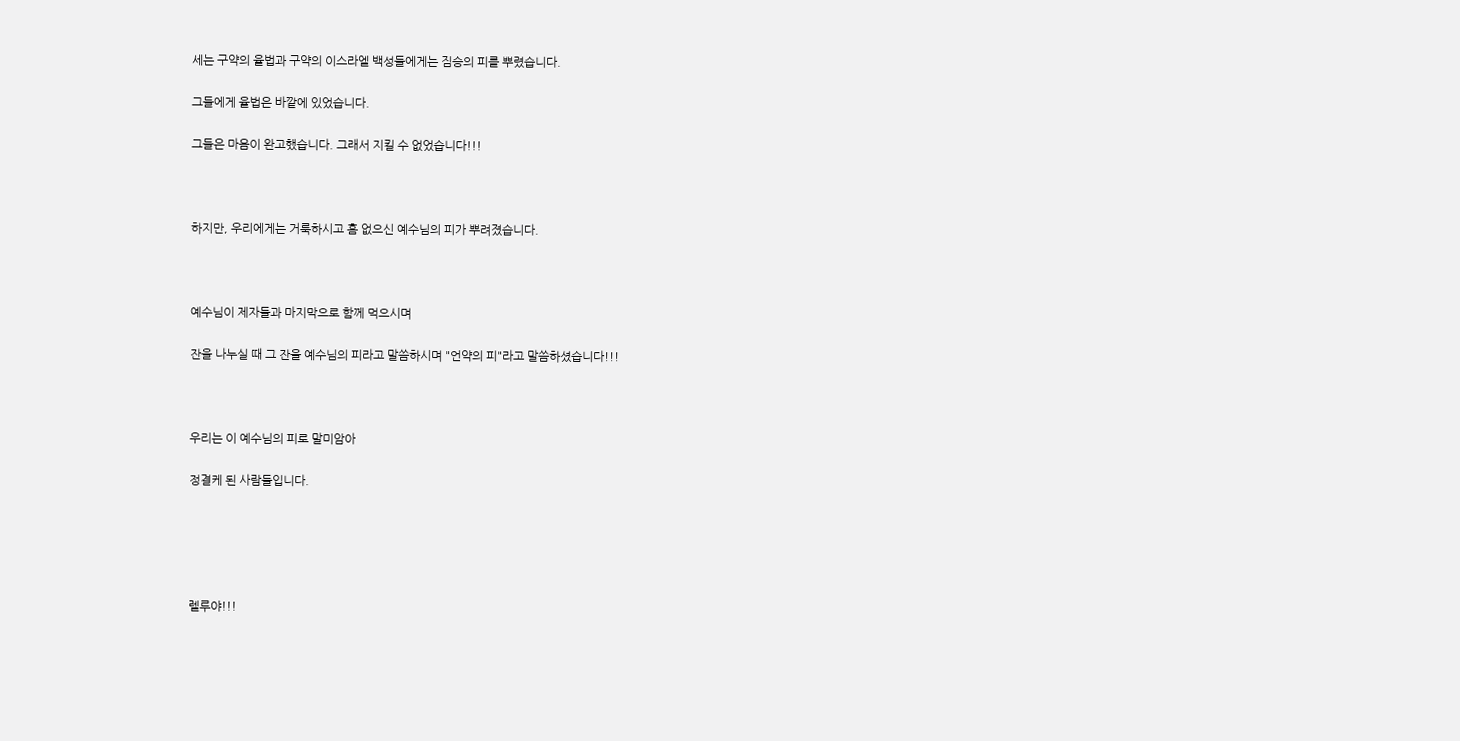세는 구약의 율법과 구약의 이스라엘 백성들에게는 짐승의 피를 뿌렸습니다.

그들에게 율법은 바깥에 있었습니다.

그들은 마음이 완고했습니다. 그래서 지킬 수 없었습니다!!!



하지만, 우리에게는 거룩하시고 흠 없으신 예수님의 피가 뿌려졌습니다.



예수님이 제자들과 마지막으로 함께 먹으시며

잔을 나누실 때 그 잔을 예수님의 피라고 말씀하시며 "언약의 피"라고 말씀하셨습니다!!!



우리는 이 예수님의 피로 말미암아

정결케 된 사람들입니다.





렐루야!!!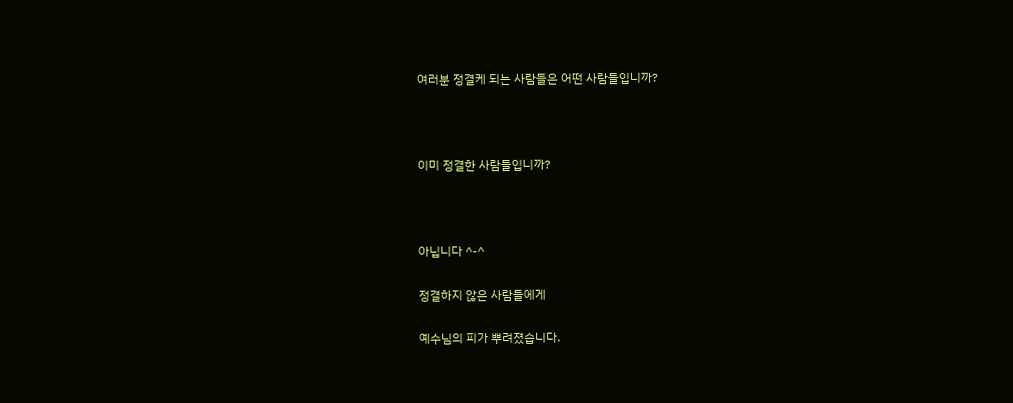여러분 정결케 되는 사람들은 어떤 사람들입니까?



이미 정결한 사람들입니까?



아닙니다 ^-^

정결하지 않은 사람들에게

예수님의 피가 뿌려졌습니다.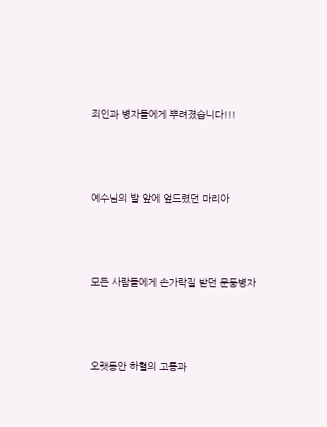죄인과 병자들에게 뿌려졌습니다!!!



예수님의 발 앞에 엎드렸던 마리아



모든 사람들에게 손가락질 받던 문둥병자



오랫동안 하혈의 고통과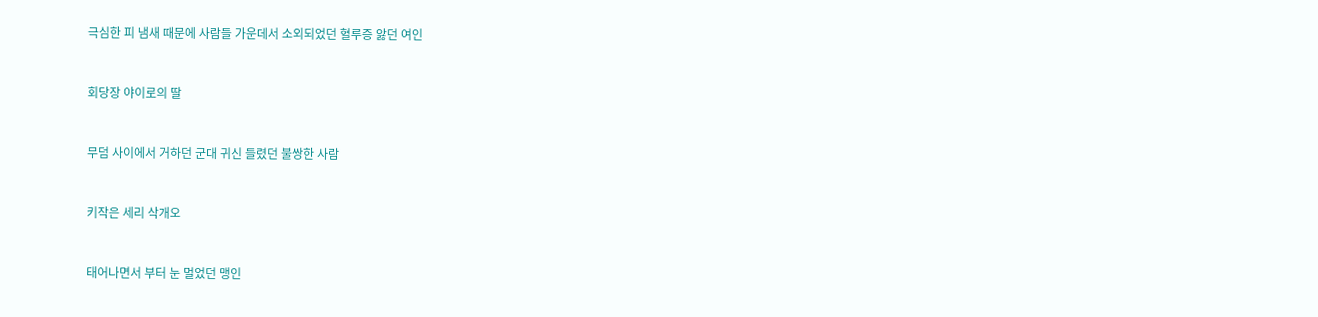극심한 피 냄새 때문에 사람들 가운데서 소외되었던 혈루증 앓던 여인



회당장 야이로의 딸



무덤 사이에서 거하던 군대 귀신 들렸던 불쌍한 사람



키작은 세리 삭개오



태어나면서 부터 눈 멀었던 맹인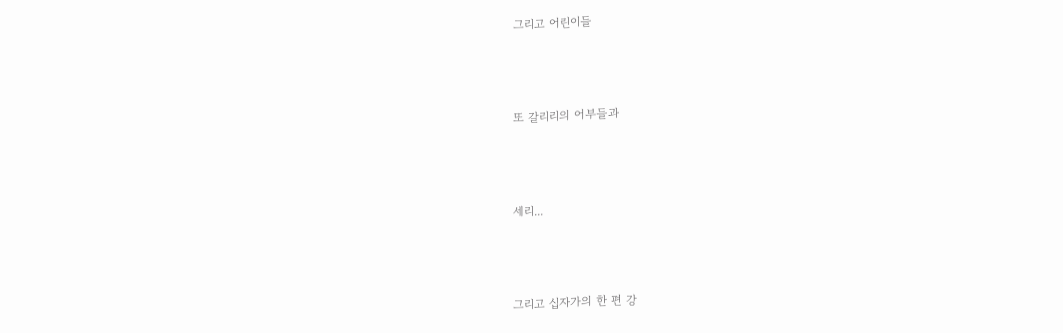그리고 어린이들



또 갈리리의 어부들과



세리...



그리고 십자가의 한 편 강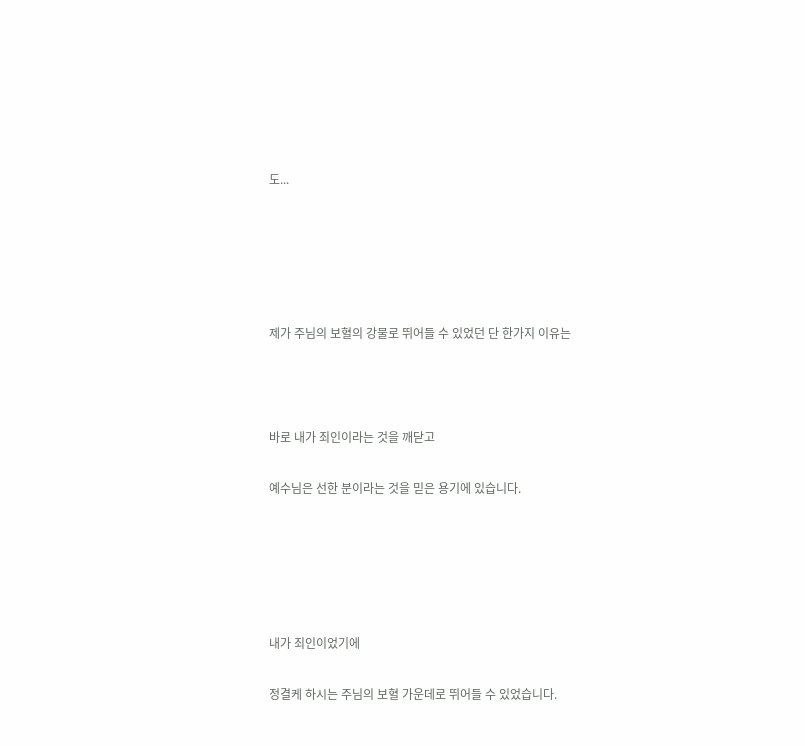도...





제가 주님의 보혈의 강물로 뛰어들 수 있었던 단 한가지 이유는



바로 내가 죄인이라는 것을 깨닫고

예수님은 선한 분이라는 것을 믿은 용기에 있습니다.





내가 죄인이었기에

정결케 하시는 주님의 보혈 가운데로 뛰어들 수 있었습니다.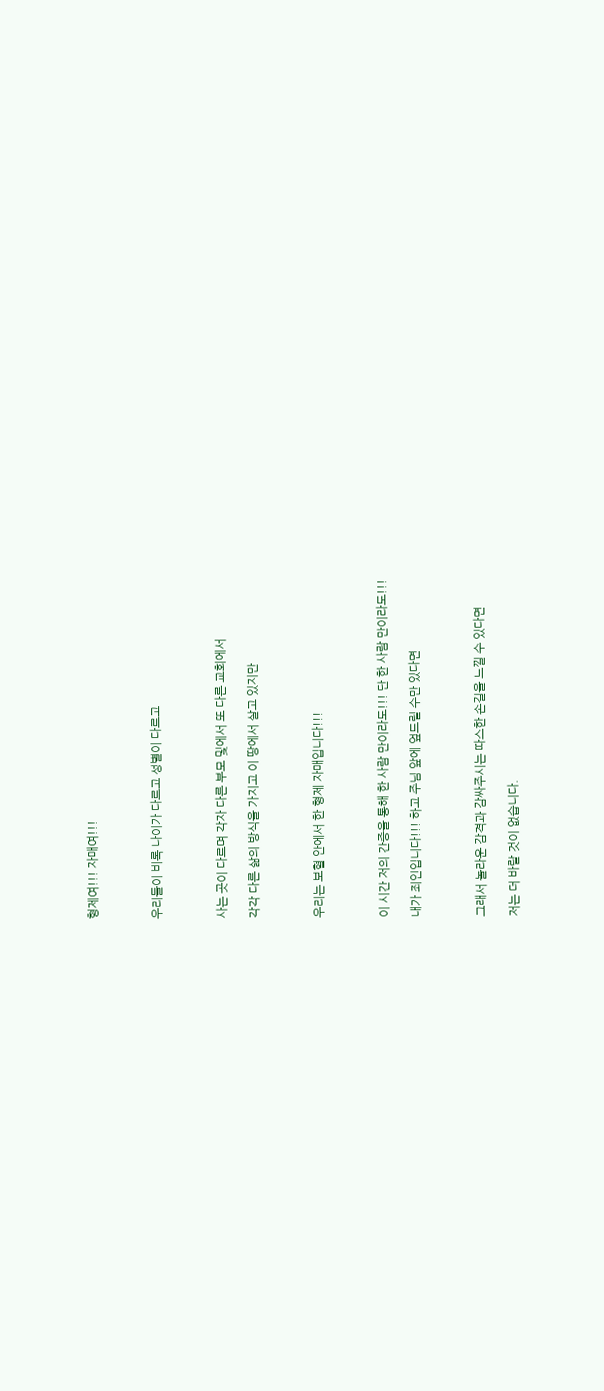형제여!!! 자매여!!!



우리들이 비록 나이가 다르고 성별이 다르고



사는 곳이 다르며 각자 다른 부모 및에서 또 다른 교회에서

각각 다른 삶의 방식을 가지고 이 땅에서 살고 있지만



우리는 보혈 안에서 한 형제 자매입니다!!!



이 시간 저의 간증을 통해 한 사람 만이라도!!! 단 한 사람 만이라도!!!

내가 죄인입니다!!! 하고 주님 앞에 엎드릴 수만 있다면



그래서 놀라운 감격과 감싸주시는 따스한 손길을 느낄 수 있다면

저는 더 바랄 것이 없습니다.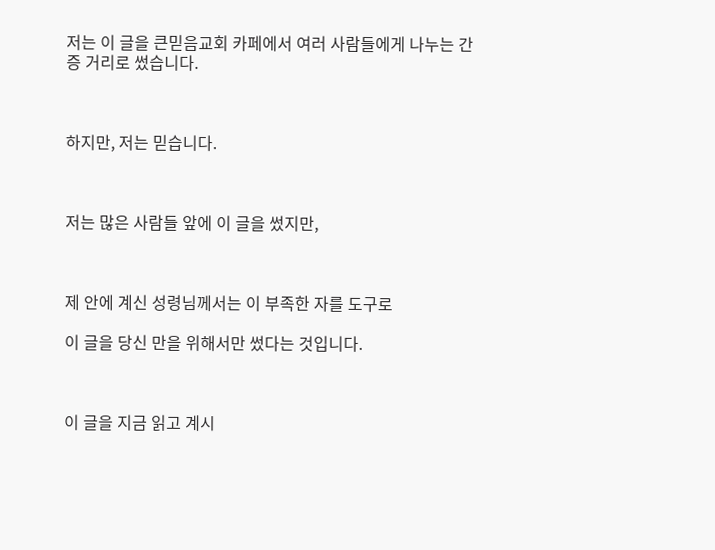저는 이 글을 큰믿음교회 카페에서 여러 사람들에게 나누는 간증 거리로 썼습니다.



하지만, 저는 믿습니다.



저는 많은 사람들 앞에 이 글을 썼지만,



제 안에 계신 성령님께서는 이 부족한 자를 도구로

이 글을 당신 만을 위해서만 썼다는 것입니다.



이 글을 지금 읽고 계시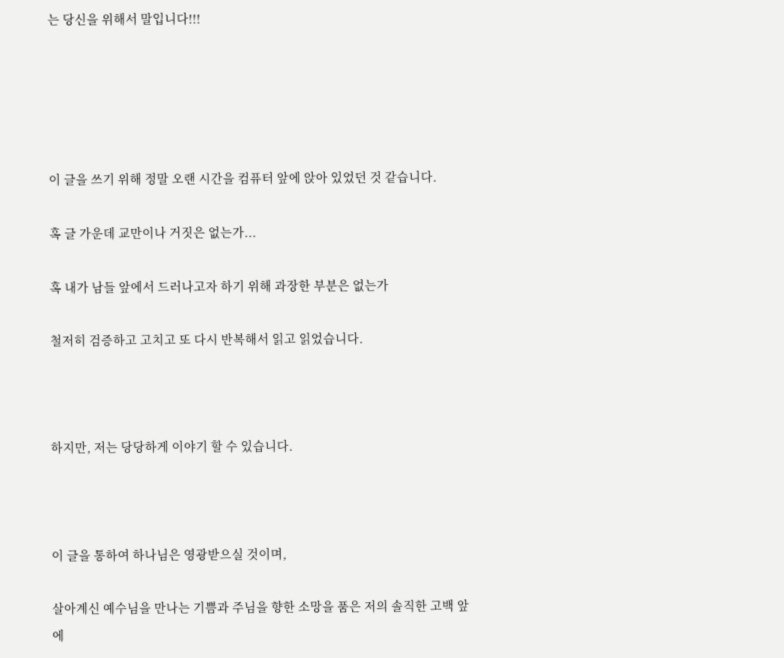는 당신을 위해서 말입니다!!!





이 글을 쓰기 위해 정말 오랜 시간을 컴퓨터 앞에 앉아 있었던 것 같습니다.

혹 글 가운데 교만이나 거짓은 없는가...

혹 내가 남들 앞에서 드러나고자 하기 위해 과장한 부분은 없는가

철저히 검증하고 고치고 또 다시 반복해서 읽고 읽었습니다.



하지만, 저는 당당하게 이야기 할 수 있습니다.



이 글을 통하여 하나님은 영광받으실 것이며,

살아계신 예수님을 만나는 기쁨과 주님을 향한 소망을 품은 저의 솔직한 고백 앞에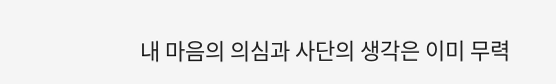내 마음의 의심과 사단의 생각은 이미 무력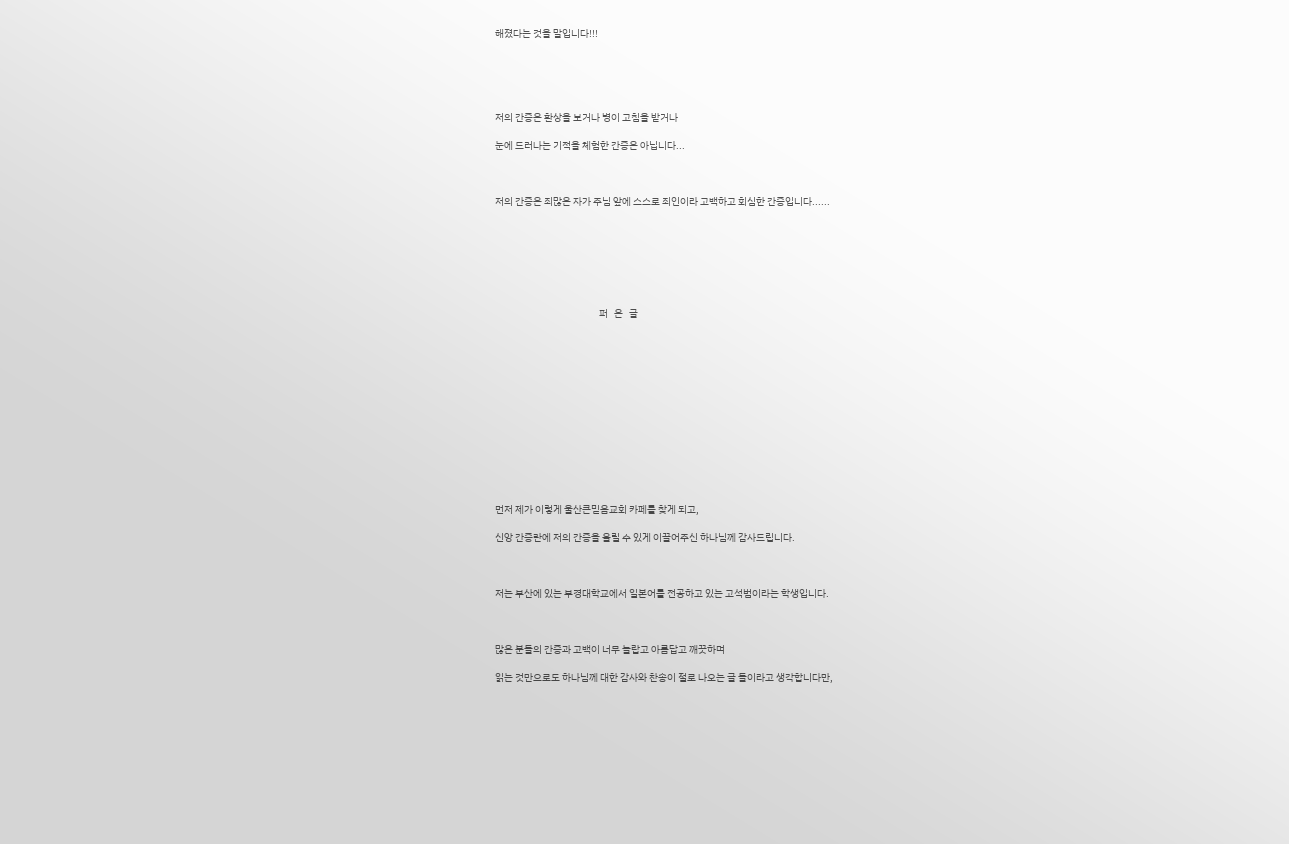해졌다는 것을 말입니다!!!





저의 간증은 환상을 보거나 병이 고침을 받거나

눈에 드러나는 기적을 체험한 간증은 아닙니다...



저의 간증은 죄많은 자가 주님 앞에 스스로 죄인이라 고백하고 회심한 간증입니다......







                                                    퍼   온   글













먼저 제가 이렇게 울산큰믿음교회 카페를 찾게 되고,

신앙 간증란에 저의 간증을 올릴 수 있게 이끌어주신 하나님께 감사드립니다.



저는 부산에 있는 부경대학교에서 일본어를 전공하고 있는 고석범이라는 학생입니다.



많은 분들의 간증과 고백이 너무 놀랍고 아름답고 깨끗하며

읽는 것만으로도 하나님께 대한 감사와 찬송이 절로 나오는 글 들이라고 생각합니다만,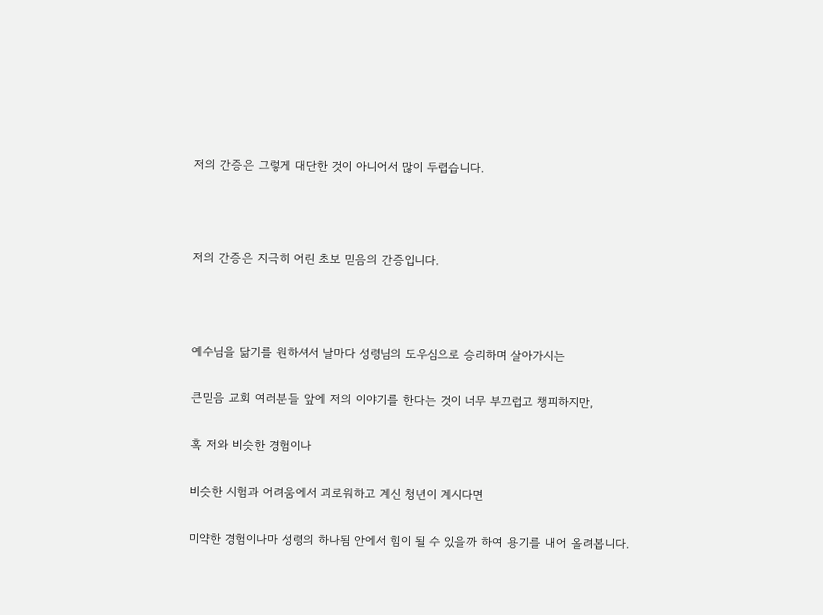저의 간증은 그렇게 대단한 것이 아니어서 많이 두렵습니다.



저의 간증은 지극히 어린 초보 믿음의 간증입니다.



예수님을 닮기를 원하셔서 날마다 성령님의 도우심으로 승리하며 살아가시는

큰믿음 교회 여러분들 앞에 저의 이야기를 한다는 것이 너무 부끄럽고 챙피하지만,

혹 저와 비슷한 경험이나

비슷한 시험과 어려움에서 괴로워하고 계신 청년이 계시다면

미약한 경험이나마 성령의 하나됨 안에서 힘이 될 수 있을까 하여 용기를 내어 올려봅니다.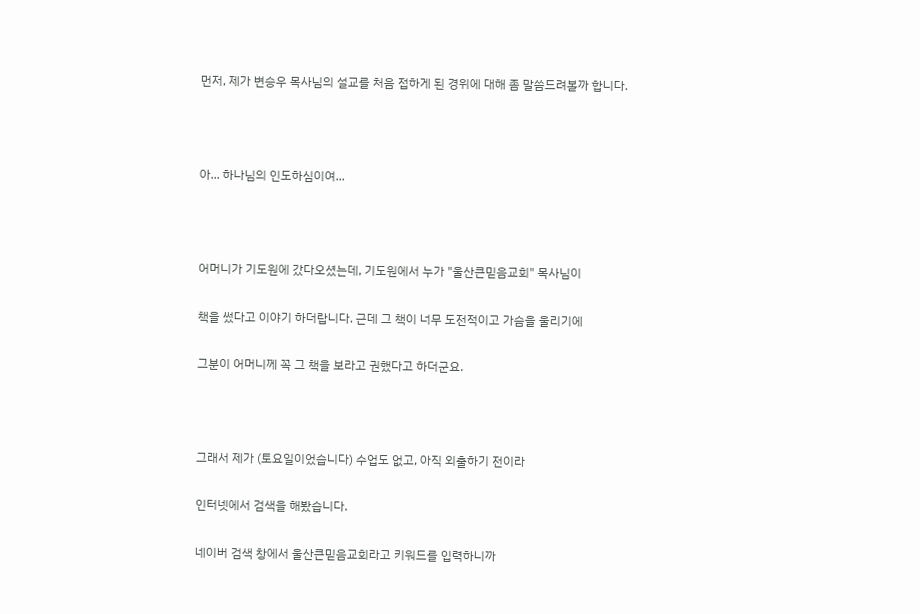먼저, 제가 변승우 목사님의 설교를 처음 접하게 된 경위에 대해 좀 말씀드려볼까 합니다.



아... 하나님의 인도하심이여...



어머니가 기도원에 갔다오셨는데, 기도원에서 누가 "울산큰믿음교회" 목사님이

책을 썼다고 이야기 하더랍니다. 근데 그 책이 너무 도전적이고 가슴을 울리기에

그분이 어머니께 꼭 그 책을 보라고 권했다고 하더군요.



그래서 제가 (토요일이었습니다) 수업도 없고, 아직 외출하기 전이라

인터넷에서 검색을 해봤습니다.

네이버 검색 창에서 울산큰믿음교회라고 키워드를 입력하니까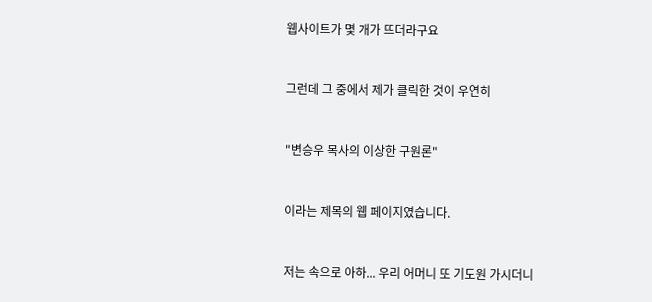웹사이트가 몇 개가 뜨더라구요



그런데 그 중에서 제가 클릭한 것이 우연히



"변승우 목사의 이상한 구원론"



이라는 제목의 웹 페이지였습니다.



저는 속으로 아하... 우리 어머니 또 기도원 가시더니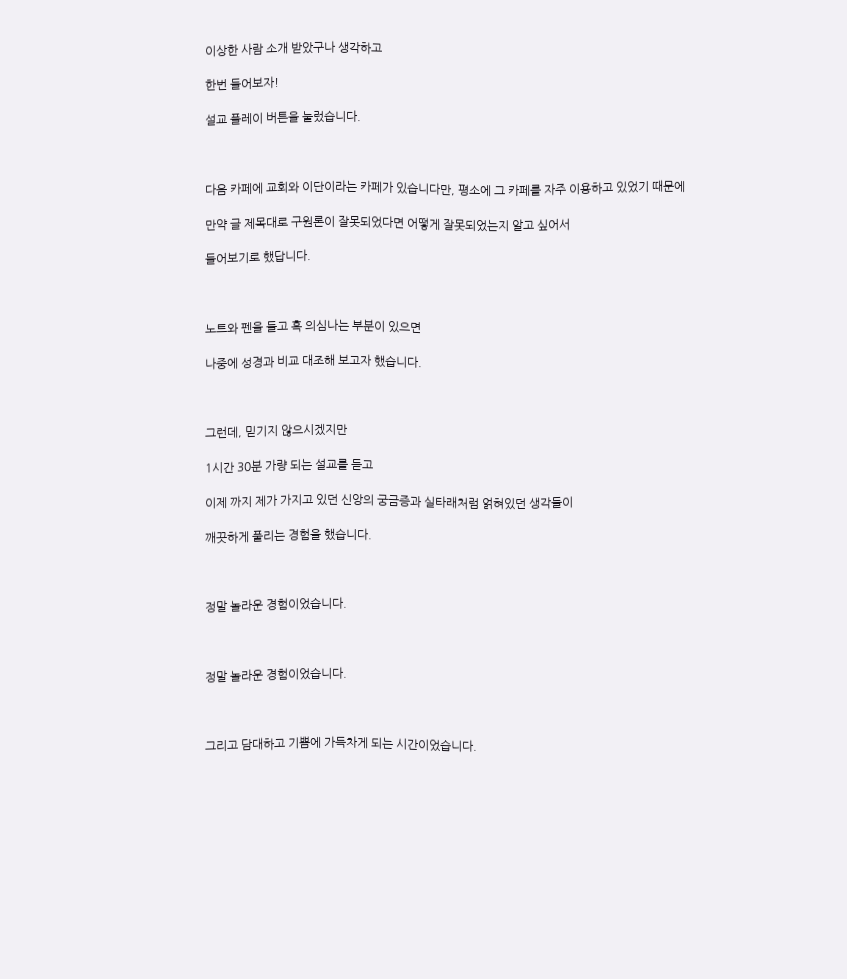이상한 사람 소개 받았구나 생각하고

한번 들어보자!

설교 플레이 버튼을 눌렀습니다.



다음 카페에 교회와 이단이라는 카페가 있습니다만, 평소에 그 카페를 자주 이용하고 있었기 때문에

만약 글 제목대로 구원론이 잘못되었다면 어떻게 잘못되었는지 알고 싶어서

들어보기로 했답니다.



노트와 펜을 들고 혹 의심나는 부분이 있으면

나중에 성경과 비교 대조해 보고자 했습니다.



그런데, 믿기지 않으시겠지만

1시간 30분 가량 되는 설교를 듣고

이제 까지 제가 가지고 있던 신앙의 궁금증과 실타래처럼 얽혀있던 생각들이

깨끗하게 풀리는 경험을 했습니다.



정말 놀라운 경험이었습니다.



정말 놀라운 경험이었습니다.



그리고 담대하고 기쁨에 가득차게 되는 시간이었습니다.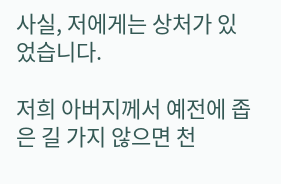사실, 저에게는 상처가 있었습니다.

저희 아버지께서 예전에 좁은 길 가지 않으면 천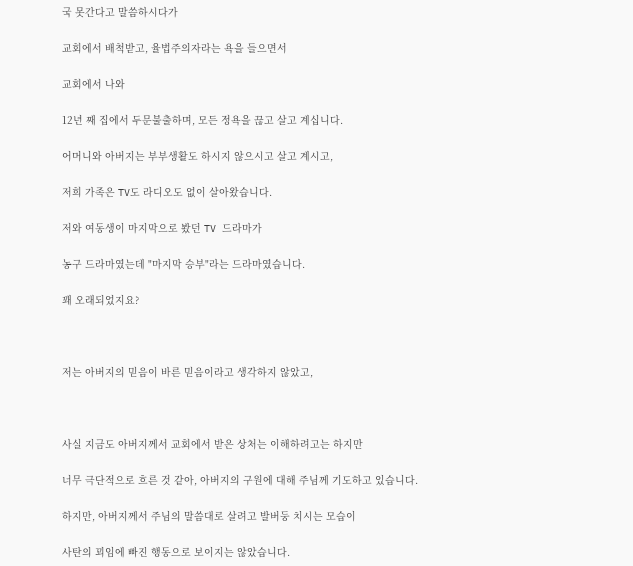국 못간다고 말씀하시다가

교회에서 배척받고, 율법주의자라는 욕을 들으면서

교회에서 나와

12년 째 집에서 두문불출하며, 모든 정욕을 끊고 살고 계십니다.

어머니와 아버지는 부부생활도 하시지 않으시고 살고 계시고,

저희 가족은 TV도 라디오도 없이 살아왔습니다.

저와 여동생이 마지막으로 봤던 TV 드라마가

농구 드라마였는데 "마지막 승부"라는 드라마였습니다.

꽤 오래되었지요?



저는 아버지의 믿음이 바른 믿음이라고 생각하지 않았고,



사실 지금도 아버지께서 교회에서 받은 상처는 이해하려고는 하지만

너무 극단적으로 흐른 것 같아, 아버지의 구원에 대해 주님께 기도하고 있습니다.

하지만, 아버지께서 주님의 말씀대로 살려고 발버둥 치시는 모습이

사탄의 꾀임에 빠진 행동으로 보이지는 않았습니다.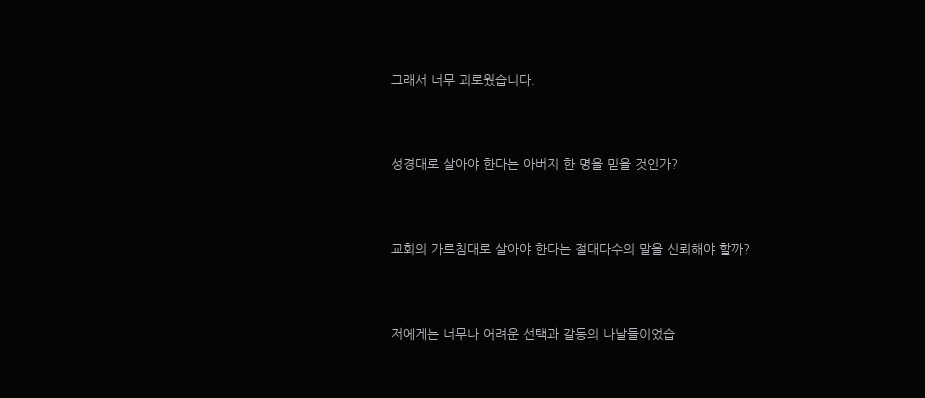그래서 너무 괴로웠습니다.



성경대로 살아야 한다는 아버지 한 명을 믿을 것인가?



교회의 가르침대로 살아야 한다는 절대다수의 말을 신뢰해야 할까?



저에게는 너무나 어려운 선택과 갈등의 나날들이었습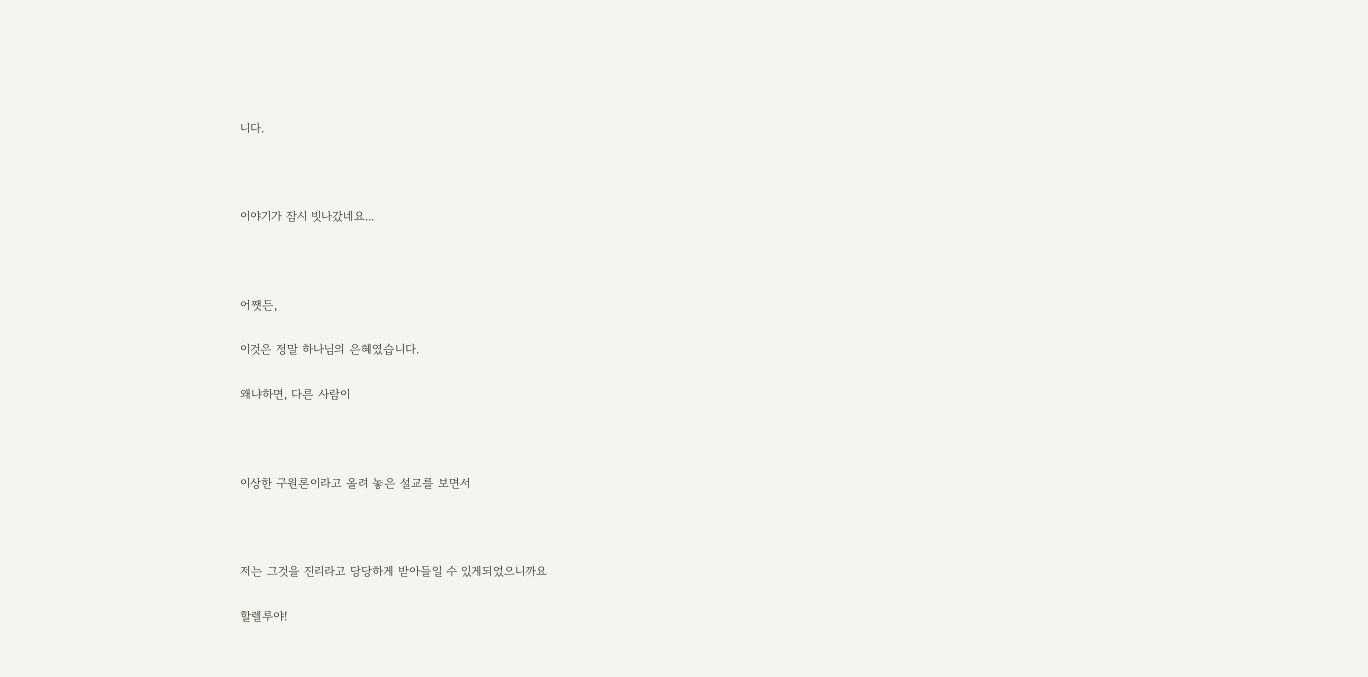니다.



이야기가 잠시 빗나갔네요...



어쨋든,

이것은 정말 하나님의 은혜였습니다.

왜냐하면, 다른 사람이



이상한 구원론이라고 올려 놓은 설교를 보면서



저는 그것을 진리라고 당당하게 받아들일 수 있게되었으니까요

할렐루야!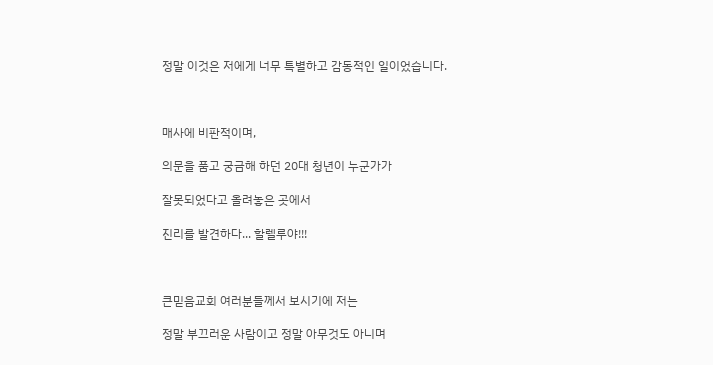정말 이것은 저에게 너무 특별하고 감동적인 일이었습니다.



매사에 비판적이며,

의문을 품고 궁금해 하던 20대 청년이 누군가가

잘못되었다고 올려놓은 곳에서

진리를 발견하다... 할렐루야!!!



큰믿음교회 여러분들께서 보시기에 저는

정말 부끄러운 사람이고 정말 아무것도 아니며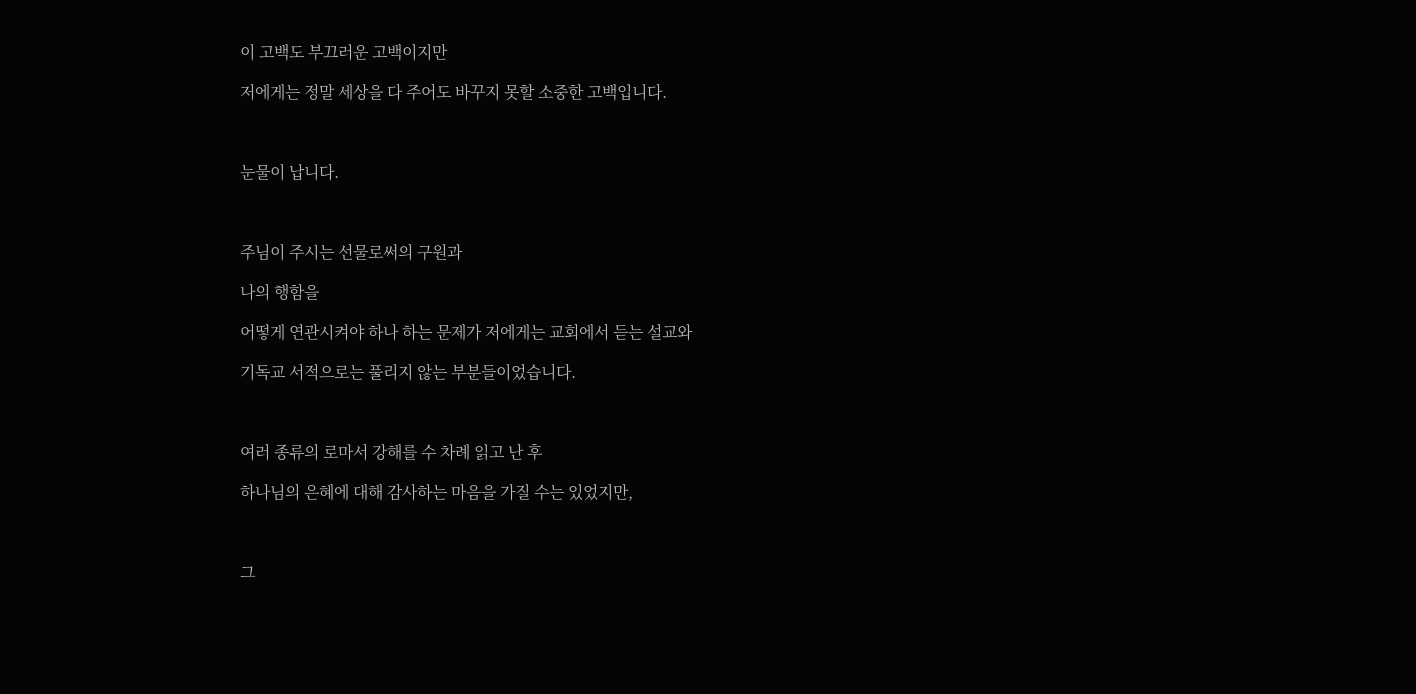이 고백도 부끄러운 고백이지만

저에게는 정말 세상을 다 주어도 바꾸지 못할 소중한 고백입니다.



눈물이 납니다.



주님이 주시는 선물로써의 구원과

나의 행함을

어떻게 연관시켜야 하나 하는 문제가 저에게는 교회에서 듣는 설교와

기독교 서적으로는 풀리지 않는 부분들이었습니다.



여러 종류의 로마서 강해를 수 차례 읽고 난 후

하나님의 은혜에 대해 감사하는 마음을 가질 수는 있었지만,



그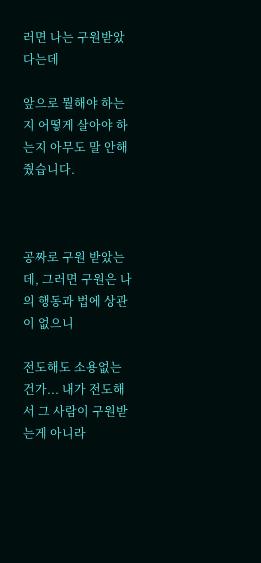러면 나는 구원받았다는데

앞으로 뭘해야 하는지 어떻게 살아야 하는지 아무도 말 안해 줬습니다.



공짜로 구원 받았는데, 그러면 구원은 나의 행동과 법에 상관이 없으니

전도해도 소용없는건가... 내가 전도해서 그 사람이 구원받는게 아니라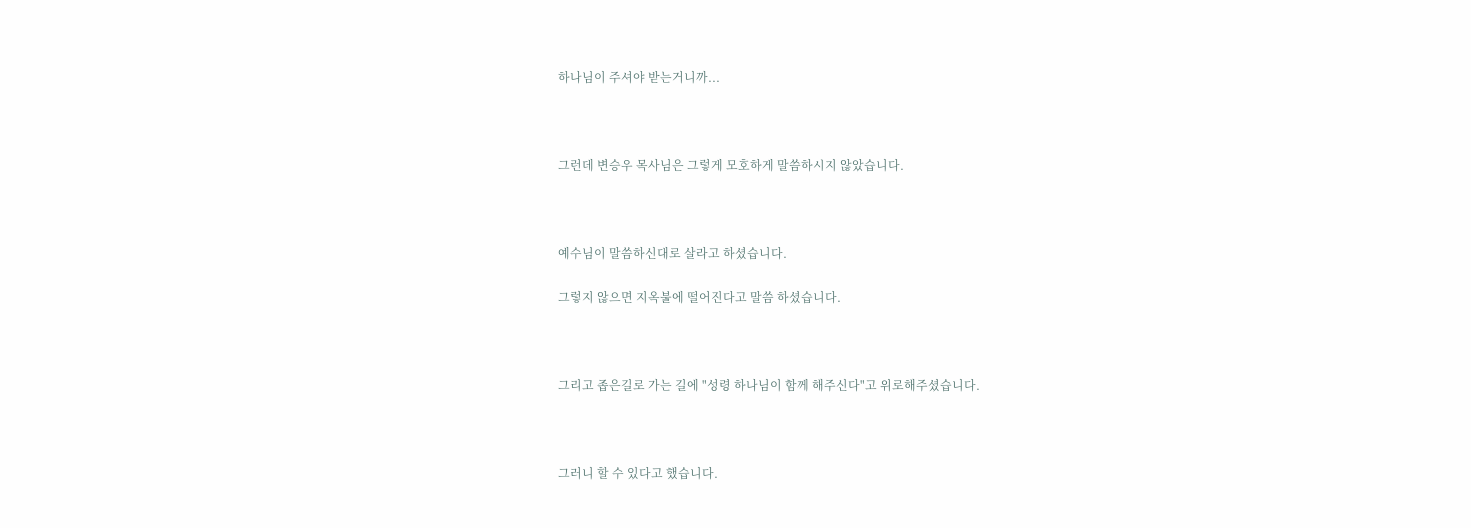하나님이 주셔야 받는거니까...



그런데 변승우 목사님은 그렇게 모호하게 말씀하시지 않았습니다.



예수님이 말씀하신대로 살라고 하셨습니다.

그렇지 않으면 지옥불에 떨어진다고 말씀 하셨습니다.



그리고 좁은길로 가는 길에 "성령 하나님이 함께 해주신다"고 위로해주셨습니다.



그러니 할 수 있다고 했습니다.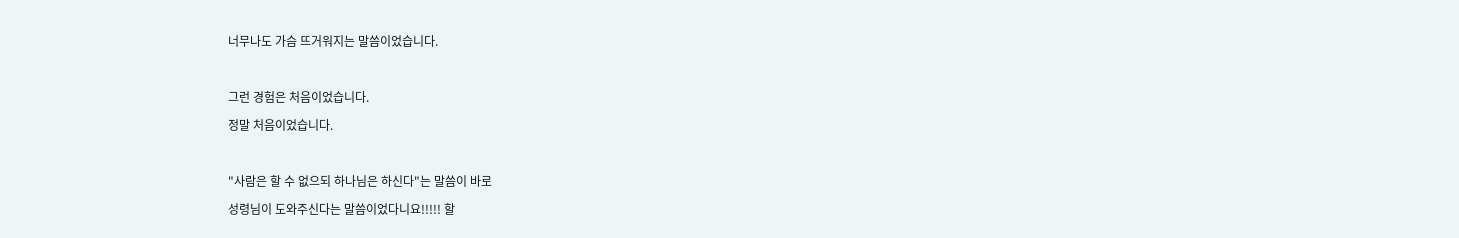너무나도 가슴 뜨거워지는 말씀이었습니다.



그런 경험은 처음이었습니다.

정말 처음이었습니다.



"사람은 할 수 없으되 하나님은 하신다"는 말씀이 바로

성령님이 도와주신다는 말씀이었다니요!!!!! 할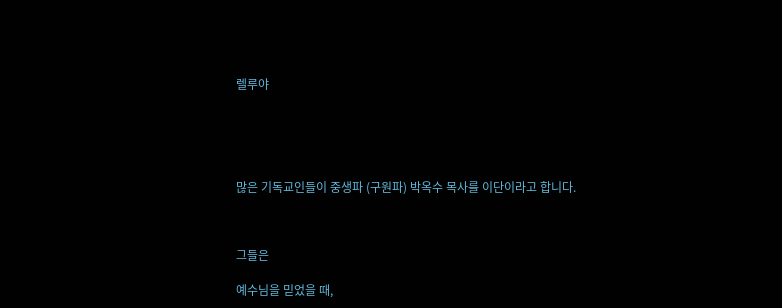렐루야





많은 기독교인들이 중생파 (구원파) 박옥수 목사를 이단이라고 합니다.



그들은

예수님을 믿었을 때,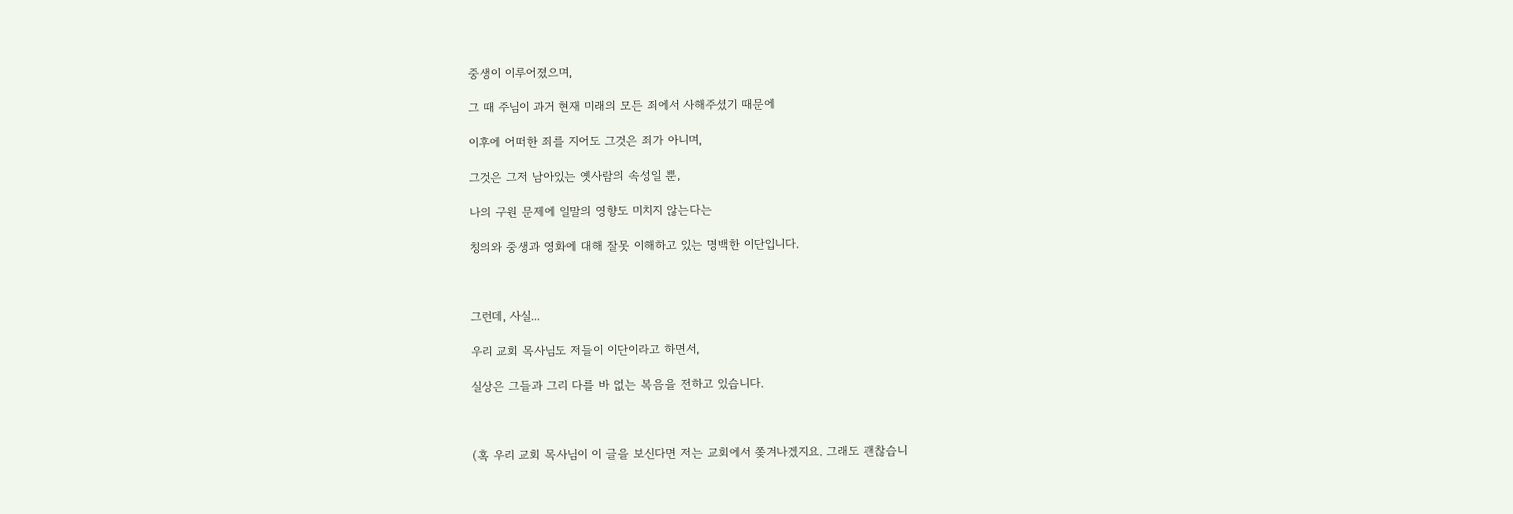중생이 이루어졌으며,

그 때 주님이 과거 현재 미래의 모든 죄에서 사해주셨기 때문에

이후에 어떠한 죄를 지어도 그것은 죄가 아니며,

그것은 그저 남아있는 옛사람의 속성일 뿐,

나의 구원 문제에 일말의 영향도 미치지 않는다는

칭의와 중생과 영화에 대해 잘못 이해하고 있는 명백한 이단입니다.



그런데, 사실...

우리 교회 목사님도 저들이 이단이라고 하면서,

실상은 그들과 그리 다를 바 없는 복음을 전하고 있습니다.



(혹 우리 교회 목사님이 이 글을 보신다면 저는 교회에서 쫒겨나겠지요. 그래도 괜찮습니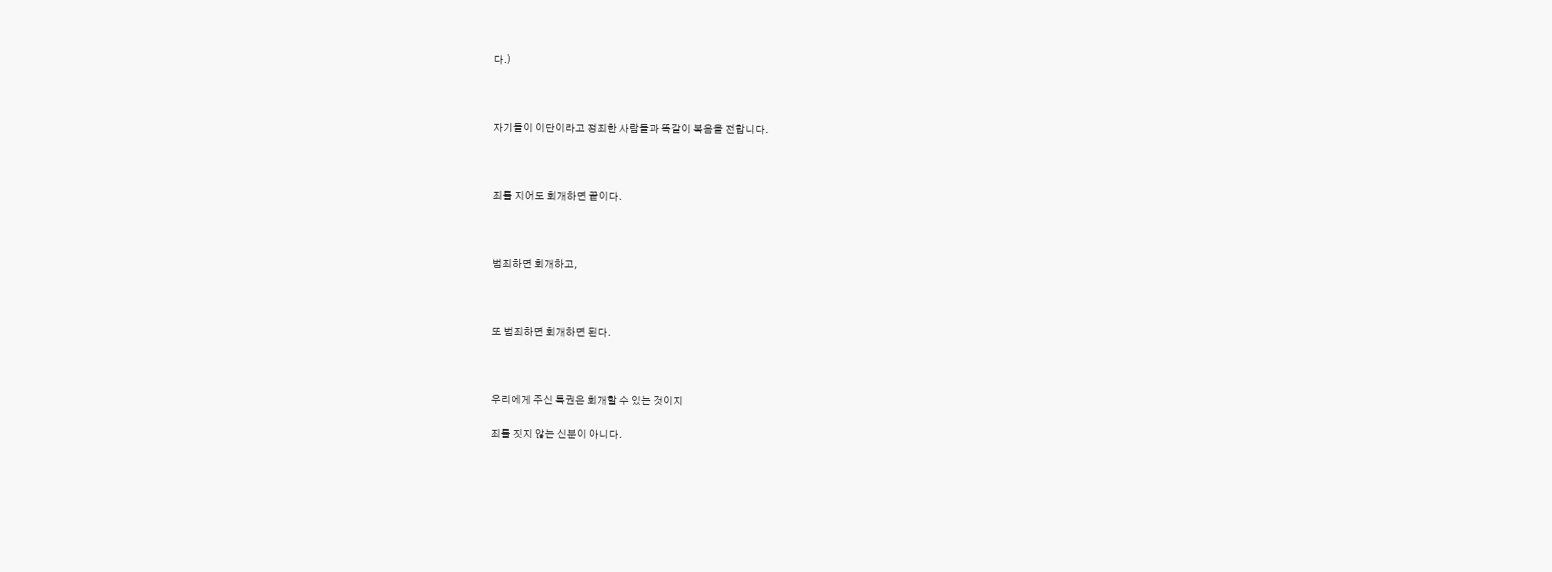다.)



자기들이 이단이라고 정죄한 사람들과 똑같이 복음을 전합니다.



죄를 지어도 회개하면 끝이다.



범죄하면 회개하고,



또 범죄하면 회개하면 된다.



우리에게 주신 특권은 회개할 수 있는 것이지

죄를 짓지 않는 신분이 아니다.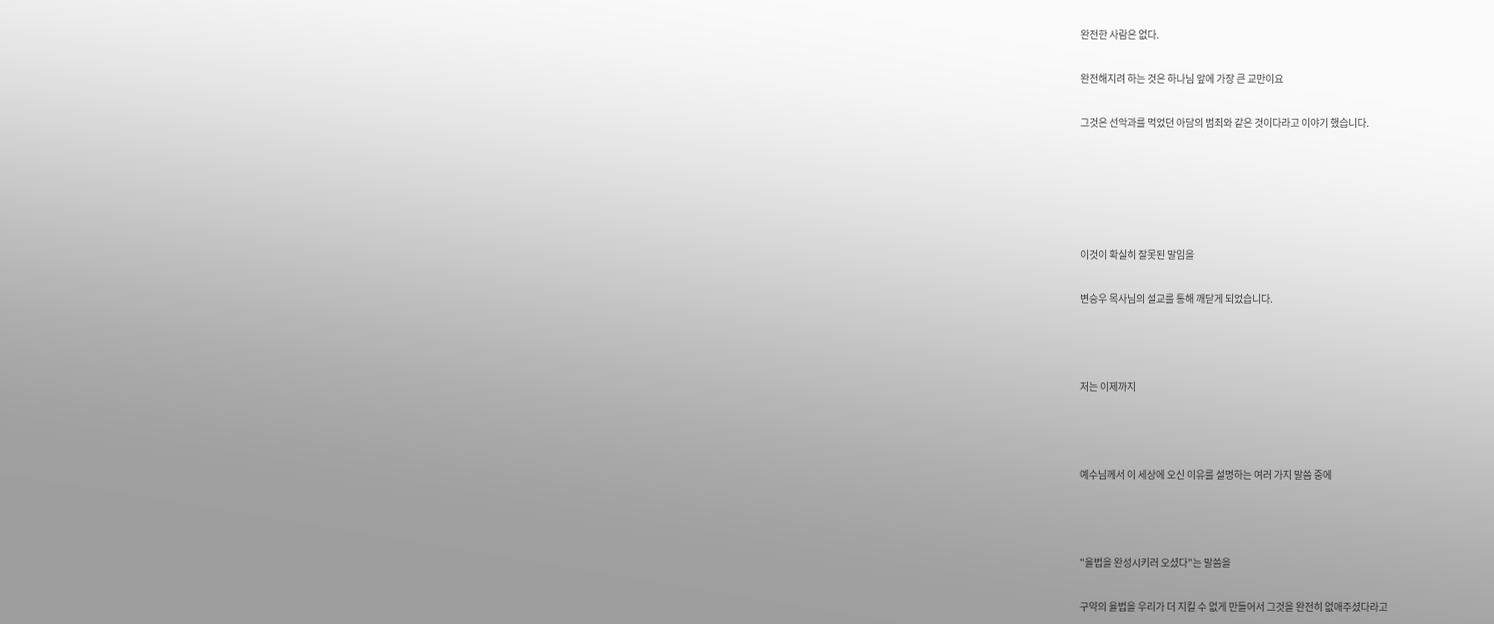완전한 사람은 없다.

완전해지려 하는 것은 하나님 앞에 가장 큰 교만이요

그것은 선악과를 먹었던 아담의 범죄와 같은 것이다라고 이야기 했습니다.





이것이 확실히 잘못된 말임을

변승우 목사님의 설교를 통해 깨닫게 되었습니다.



저는 이제까지



예수님께서 이 세상에 오신 이유를 설명하는 여러 가지 말씀 중에



"율법을 완성시키러 오셨다"는 말씀을

구약의 율법을 우리가 더 지킬 수 없게 만들어서 그것을 완전히 없애주셨다라고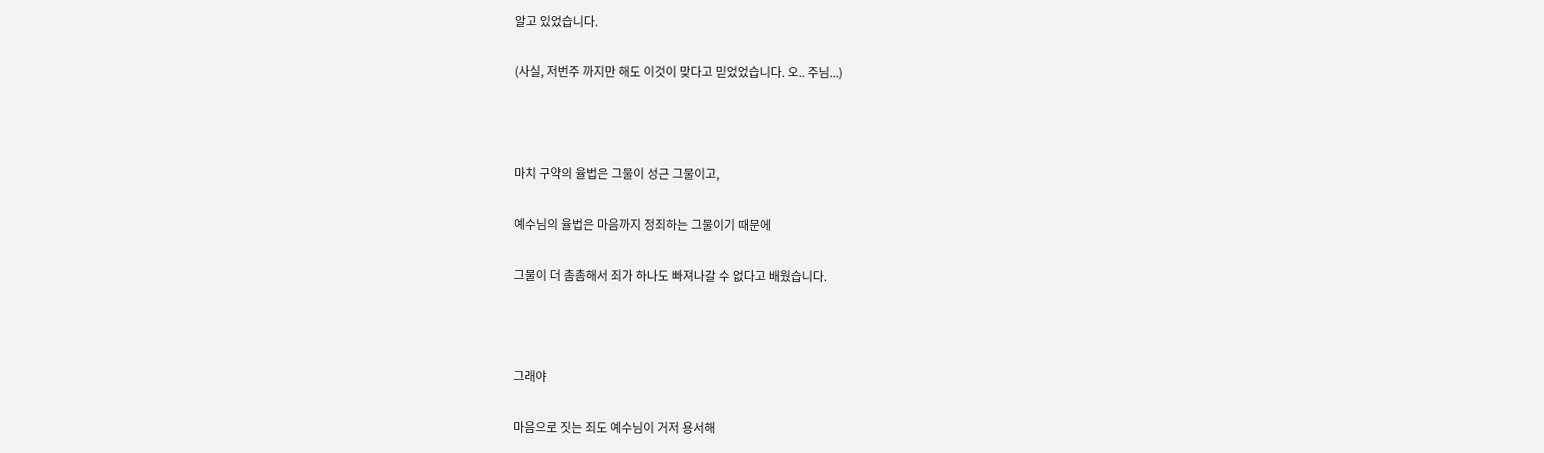알고 있었습니다.

(사실, 저번주 까지만 해도 이것이 맞다고 믿었었습니다. 오.. 주님...)



마치 구약의 율법은 그물이 성근 그물이고,

예수님의 율법은 마음까지 정죄하는 그물이기 때문에

그물이 더 촘촘해서 죄가 하나도 빠져나갈 수 없다고 배웠습니다.



그래야

마음으로 짓는 죄도 예수님이 거저 용서해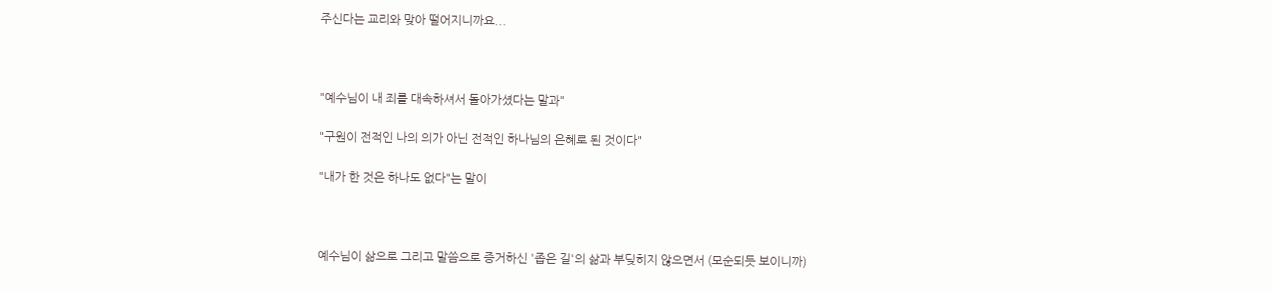주신다는 교리와 맞아 떨어지니까요...



"예수님이 내 죄를 대속하셔서 돌아가셨다는 말과"

"구원이 전적인 나의 의가 아닌 전적인 하나님의 은혜로 된 것이다"

"내가 한 것은 하나도 없다"는 말이



예수님이 삶으로 그리고 말씀으로 증거하신 '좁은 길'의 삶과 부딪히지 않으면서 (모순되듯 보이니까)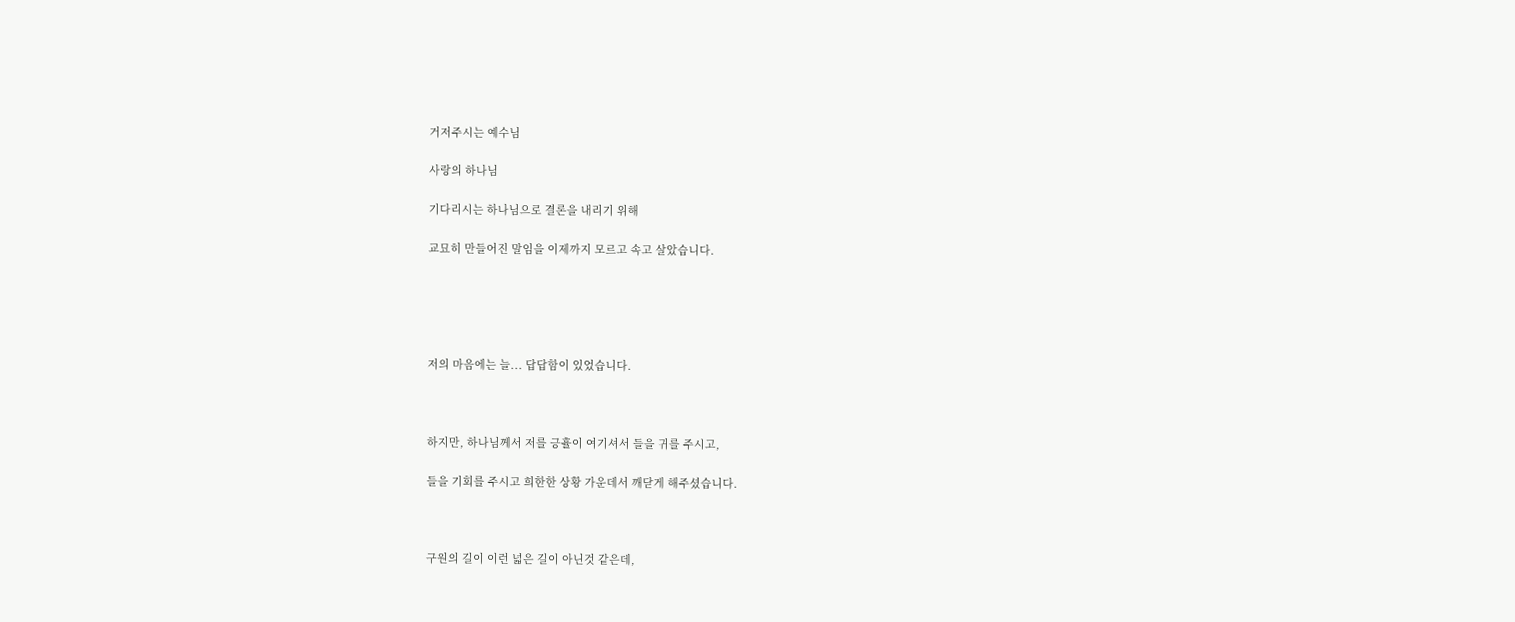거저주시는 예수님

사랑의 하나님

기다리시는 하나님으로 결론을 내리기 위해

교묘히 만들어진 말임을 이제까지 모르고 속고 살았습니다.





저의 마음에는 늘... 답답함이 있었습니다.



하지만, 하나님께서 저를 긍휼이 여기셔서 들을 귀를 주시고,

들을 기회를 주시고 희한한 상황 가운데서 깨닫게 해주셨습니다.



구원의 길이 이런 넓은 길이 아닌것 같은데,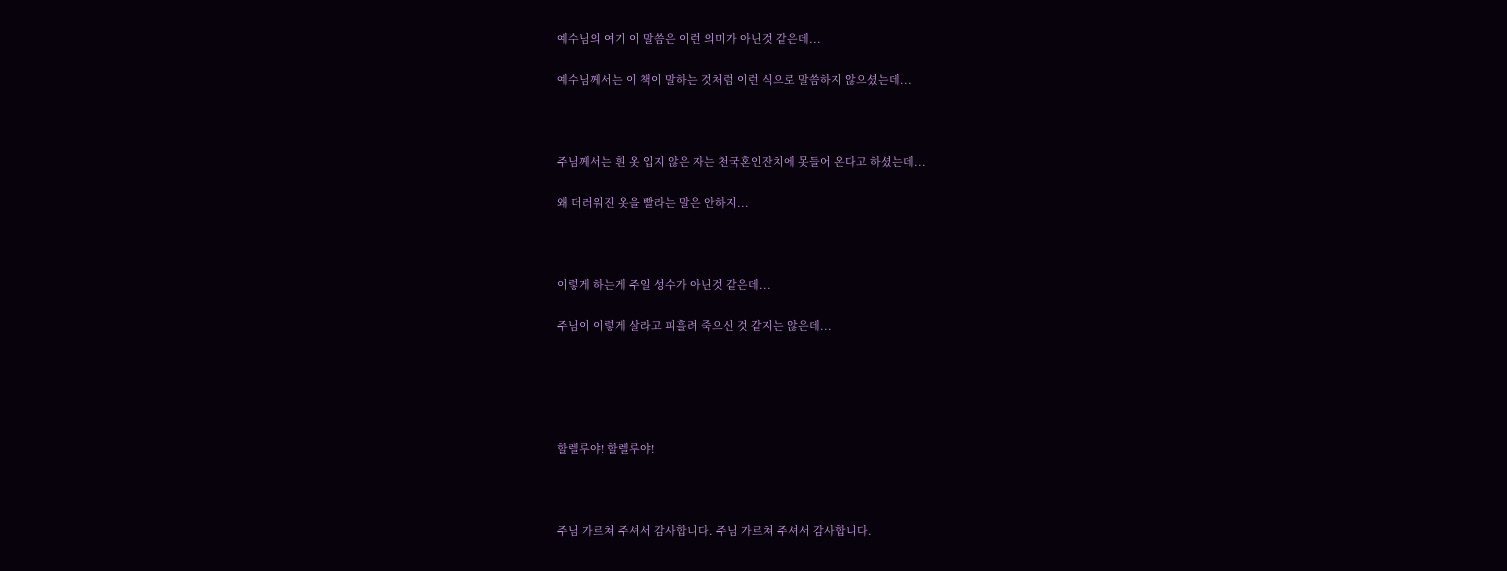예수님의 여기 이 말씀은 이런 의미가 아닌것 같은데...

예수님께서는 이 책이 말하는 것처럼 이런 식으로 말씀하지 않으셨는데...



주님께서는 흰 옷 입지 않은 자는 천국혼인잔치에 못들어 온다고 하셨는데...

왜 더러워진 옷을 빨라는 말은 안하지...



이렇게 하는게 주일 성수가 아닌것 같은데...

주님이 이렇게 살라고 피흘려 죽으신 것 같지는 않은데...





할렐루야! 할렐루야!



주님 가르쳐 주셔서 감사합니다. 주님 가르쳐 주셔서 감사합니다.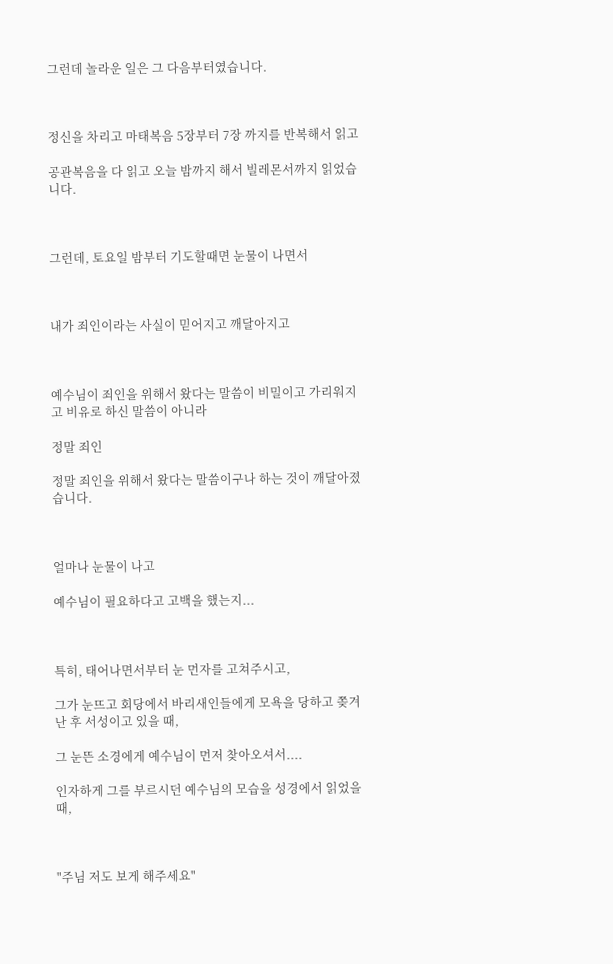그런데 놀라운 일은 그 다음부터였습니다.



정신을 차리고 마태복음 5장부터 7장 까지를 반복해서 읽고

공관복음을 다 읽고 오늘 밤까지 해서 빌레몬서까지 읽었습니다.



그런데, 토요일 밤부터 기도할때면 눈물이 나면서



내가 죄인이라는 사실이 믿어지고 깨달아지고



예수님이 죄인을 위해서 왔다는 말씀이 비밀이고 가리워지고 비유로 하신 말씀이 아니라

정말 죄인

정말 죄인을 위해서 왔다는 말씀이구나 하는 것이 깨달아졌습니다.



얼마나 눈물이 나고

예수님이 필요하다고 고백을 했는지...



특히, 태어나면서부터 눈 먼자를 고쳐주시고,

그가 눈뜨고 회당에서 바리새인들에게 모욕을 당하고 쫒겨난 후 서성이고 있을 때,

그 눈뜬 소경에게 예수님이 먼저 찾아오셔서....

인자하게 그를 부르시던 예수님의 모습을 성경에서 읽었을 때,



"주님 저도 보게 해주세요"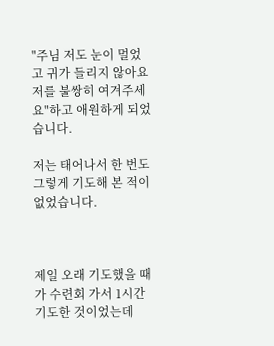"주님 저도 눈이 멀었고 귀가 들리지 않아요 저를 불쌍히 여겨주세요"하고 애원하게 되었습니다.

저는 태어나서 한 번도 그렇게 기도해 본 적이 없었습니다.



제일 오래 기도했을 때가 수련회 가서 1시간 기도한 것이었는데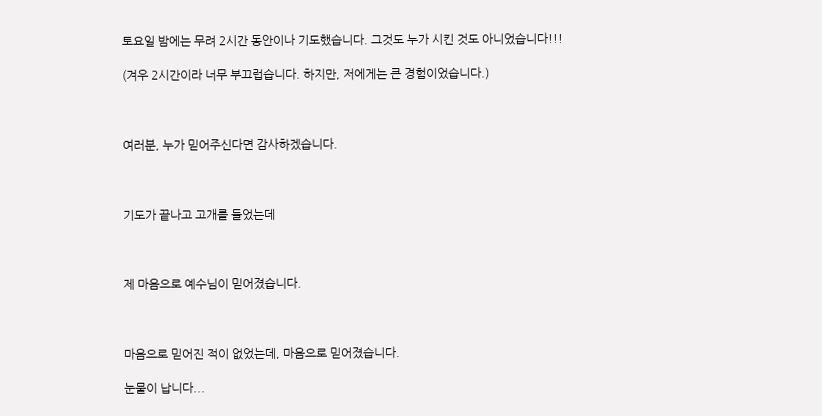토요일 밤에는 무려 2시간 동안이나 기도했습니다. 그것도 누가 시킨 것도 아니었습니다!!!

(겨우 2시간이라 너무 부끄럽습니다. 하지만, 저에게는 큰 경험이었습니다.)



여러분, 누가 믿어주신다면 감사하겠습니다.



기도가 끝나고 고개를 들었는데



제 마음으로 예수님이 믿어졌습니다.



마음으로 믿어진 적이 없었는데, 마음으로 믿어졌습니다.

눈물이 납니다...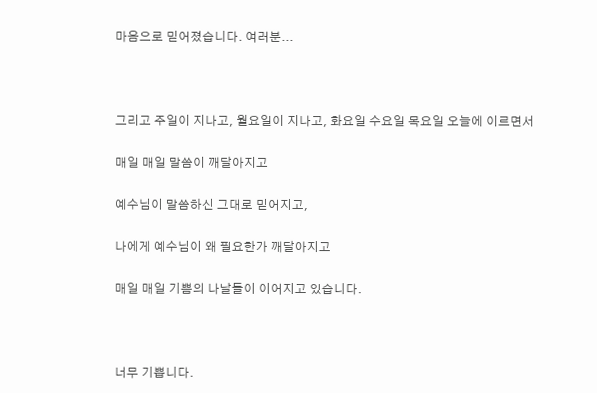마음으로 믿어졌습니다. 여러분...



그리고 주일이 지나고, 월요일이 지나고, 화요일 수요일 목요일 오늘에 이르면서

매일 매일 말씀이 깨달아지고

예수님이 말씀하신 그대로 믿어지고,

나에게 예수님이 왜 필요한가 깨달아지고

매일 매일 기쁨의 나날들이 이어지고 있습니다.



너무 기쁩니다.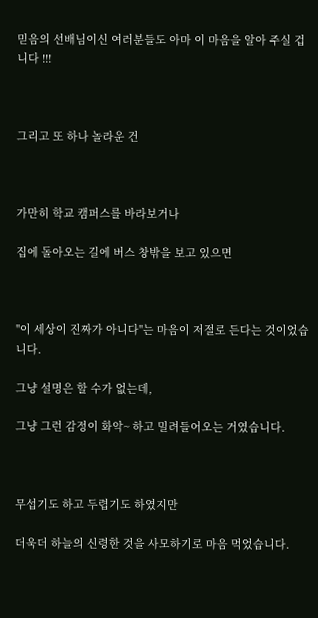믿음의 선배님이신 여러분들도 아마 이 마음을 알아 주실 겁니다 !!!



그리고 또 하나 놀라운 건



가만히 학교 캠퍼스를 바라보거나

집에 돌아오는 길에 버스 창밖을 보고 있으면



"이 세상이 진짜가 아니다"는 마음이 저절로 든다는 것이었습니다.

그냥 설명은 할 수가 없는데,

그냥 그런 감정이 화악~ 하고 밀려들어오는 거였습니다.



무섭기도 하고 두렵기도 하였지만

더욱더 하늘의 신령한 것을 사모하기로 마음 먹었습니다.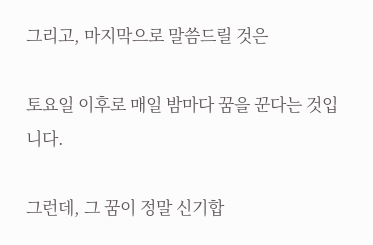그리고, 마지막으로 말씀드릴 것은

토요일 이후로 매일 밤마다 꿈을 꾼다는 것입니다.

그런데, 그 꿈이 정말 신기합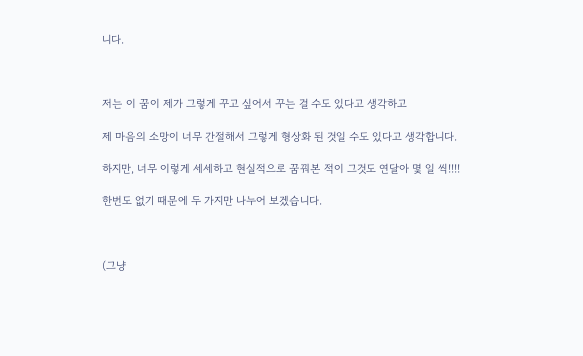니다.



저는 이 꿈이 제가 그렇게 꾸고 싶어서 꾸는 걸 수도 있다고 생각하고

제 마음의 소망이 너무 간절해서 그렇게 형상화 된 것일 수도 있다고 생각합니다.

하지만, 너무 이렇게 세세하고 현실적으로 꿈꿔본 적이 그것도 연달아 몇 일 씩!!!!

한번도 없기 때문에 두 가지만 나누어 보겠습니다.



(그냥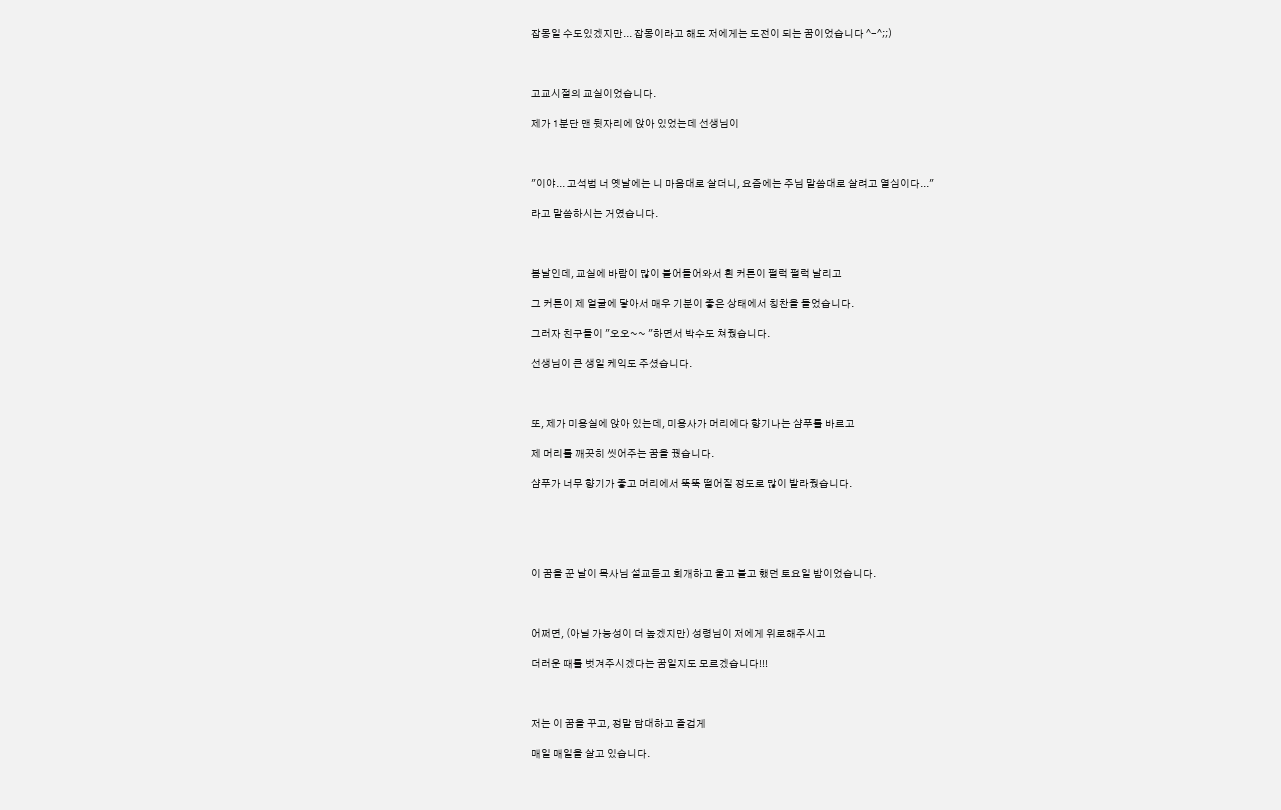잡몽일 수도있겠지만... 잡몽이라고 해도 저에게는 도전이 되는 꿈이었습니다 ^-^;;)



고교시절의 교실이었습니다.

제가 1분단 맨 뒷자리에 앉아 있었는데 선생님이



"이야... 고석범 너 옛날에는 니 마음대로 살더니, 요즘에는 주님 말씀대로 살려고 열심이다..."

라고 말씀하시는 거였습니다.



봄날인데, 교실에 바람이 많이 불어들어와서 흰 커튼이 펄럭 펄럭 날리고

그 커튼이 제 얼굴에 닿아서 매우 기분이 좋은 상태에서 칭찬을 들었습니다.

그러자 친구들이 "오오~~ "하면서 박수도 쳐줬습니다.

선생님이 큰 생일 케익도 주셨습니다.



또, 제가 미용실에 앉아 있는데, 미용사가 머리에다 향기나는 샴푸를 바르고

제 머리를 깨끗히 씻어주는 꿈을 꿨습니다.

샴푸가 너무 향기가 좋고 머리에서 뚝뚝 떨어질 정도로 많이 발라줬습니다.





이 꿈을 꾼 날이 목사님 설교듣고 회개하고 울고 불고 했던 토요일 밤이었습니다.



어쩌면, (아닐 가능성이 더 높겠지만) 성령님이 저에게 위로해주시고

더러운 때를 벗겨주시겠다는 꿈일지도 모르겠습니다!!!



저는 이 꿈을 꾸고, 정말 담대하고 즐겁게

매일 매일을 살고 있습니다.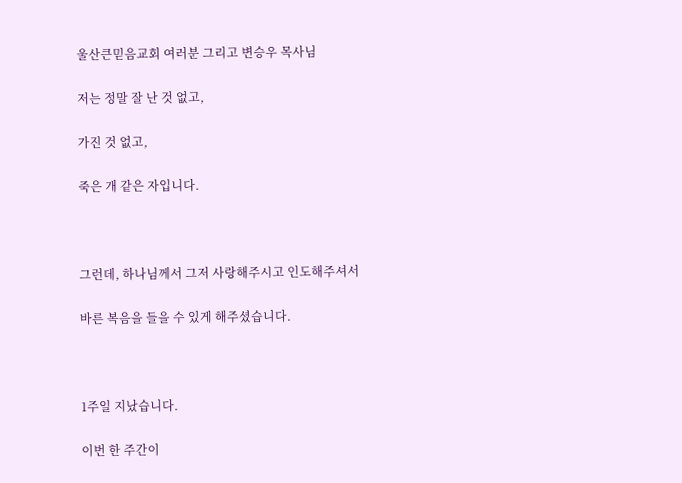울산큰믿음교회 여러분 그리고 변승우 목사님

저는 정말 잘 난 것 없고,

가진 것 없고,

죽은 개 같은 자입니다.



그런데, 하나님께서 그저 사랑해주시고 인도해주셔서

바른 복음을 들을 수 있게 해주셨습니다.



1주일 지났습니다.

이번 한 주간이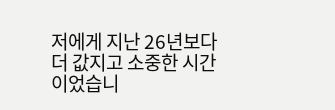저에게 지난 26년보다 더 값지고 소중한 시간이었습니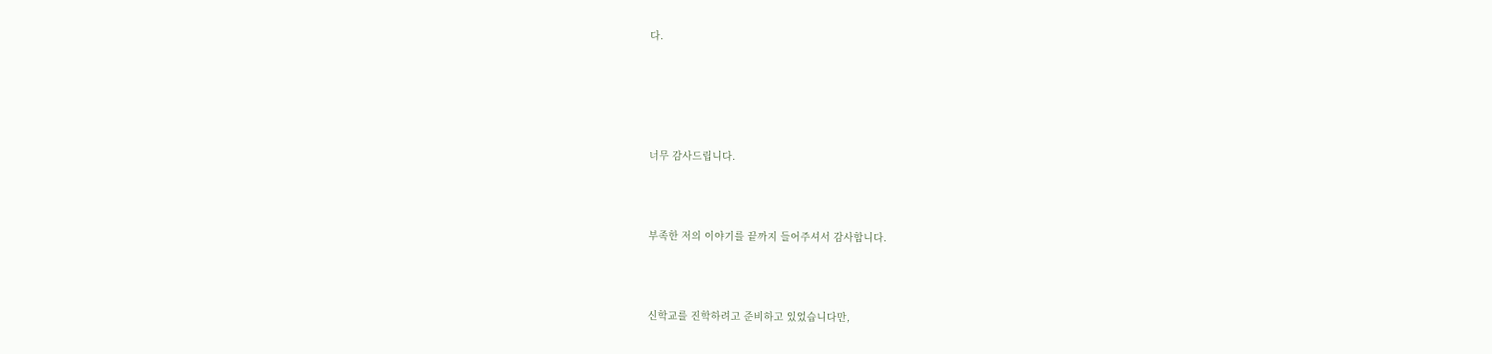다.





너무 감사드립니다.



부족한 저의 이야기를 끝까지 들어주셔서 감사합니다.



신학교를 진학하려고 준비하고 있었습니다만,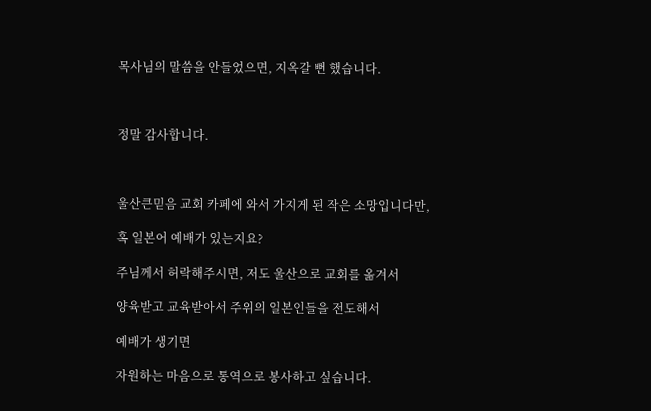목사님의 말씀을 안들었으면, 지옥갈 뻔 했습니다.



정말 감사합니다.



울산큰믿음 교회 카페에 와서 가지게 된 작은 소망입니다만,

혹 일본어 예배가 있는지요?

주님께서 허락해주시면, 저도 울산으로 교회를 옮겨서

양육받고 교육받아서 주위의 일본인들을 전도해서

예배가 생기면

자원하는 마음으로 통역으로 봉사하고 싶습니다.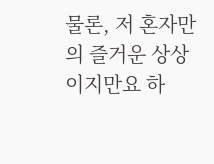물론, 저 혼자만의 즐거운 상상이지만요 하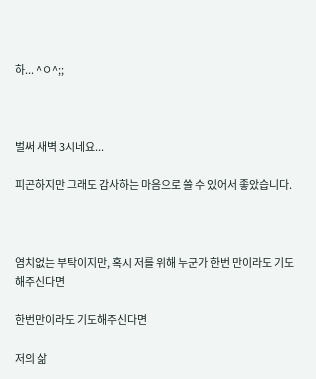하... ^ㅇ^;;



벌써 새벽 3시네요...

피곤하지만 그래도 감사하는 마음으로 쓸 수 있어서 좋았습니다.



염치없는 부탁이지만, 혹시 저를 위해 누군가 한번 만이라도 기도해주신다면

한번만이라도 기도해주신다면

저의 삶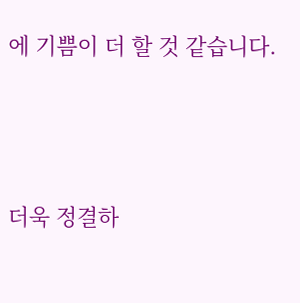에 기쁨이 더 할 것 같습니다.



더욱 정결하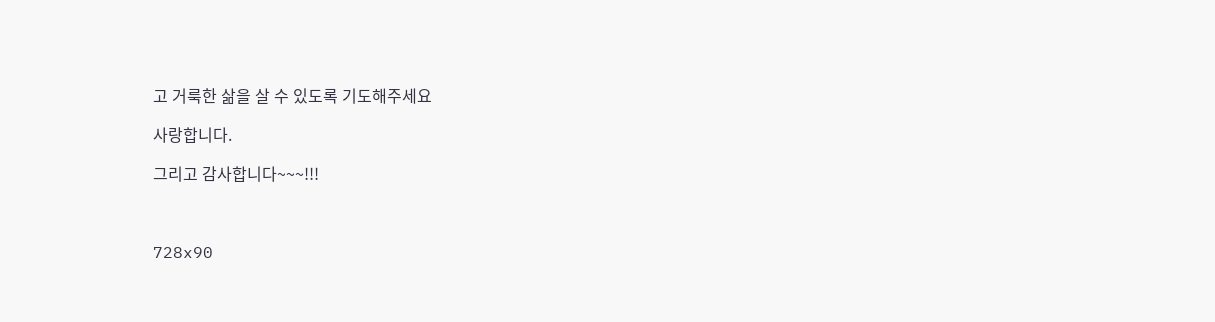고 거룩한 삶을 살 수 있도록 기도해주세요

사랑합니다.

그리고 감사합니다~~~!!!



728x90